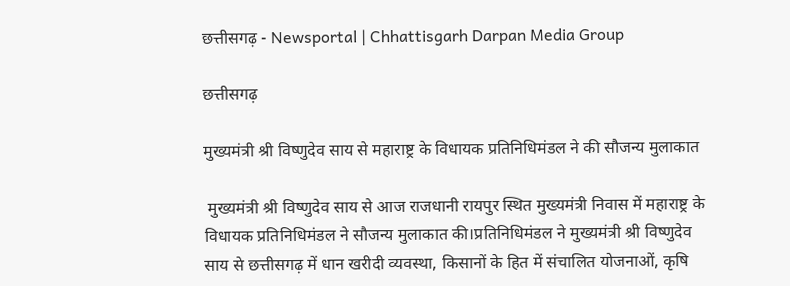छत्तीसगढ़ - Newsportal | Chhattisgarh Darpan Media Group

छत्तीसगढ़

मुख्यमंत्री श्री विष्णुदेव साय से महाराष्ट्र के विधायक प्रतिनिधिमंडल ने की सौजन्य मुलाकात

 मुख्यमंत्री श्री विष्णुदेव साय से आज राजधानी रायपुर स्थित मुख्यमंत्री निवास में महाराष्ट्र के विधायक प्रतिनिधिमंडल ने सौजन्य मुलाकात की।प्रतिनिधिमंडल ने मुख्यमंत्री श्री विष्णुदेव साय से छत्तीसगढ़ में धान खरीदी व्यवस्था, किसानों के हित में संचालित योजनाओं, कृषि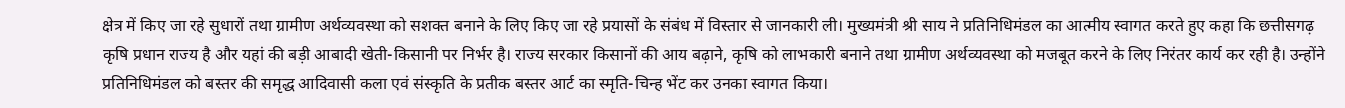क्षेत्र में किए जा रहे सुधारों तथा ग्रामीण अर्थव्यवस्था को सशक्त बनाने के लिए किए जा रहे प्रयासों के संबंध में विस्तार से जानकारी ली। मुख्यमंत्री श्री साय ने प्रतिनिधिमंडल का आत्मीय स्वागत करते हुए कहा कि छत्तीसगढ़ कृषि प्रधान राज्य है और यहां की बड़ी आबादी खेती-किसानी पर निर्भर है। राज्य सरकार किसानों की आय बढ़ाने, कृषि को लाभकारी बनाने तथा ग्रामीण अर्थव्यवस्था को मजबूत करने के लिए निरंतर कार्य कर रही है। उन्होंने प्रतिनिधिमंडल को बस्तर की समृद्ध आदिवासी कला एवं संस्कृति के प्रतीक बस्तर आर्ट का स्मृति-चिन्ह भेंट कर उनका स्वागत किया।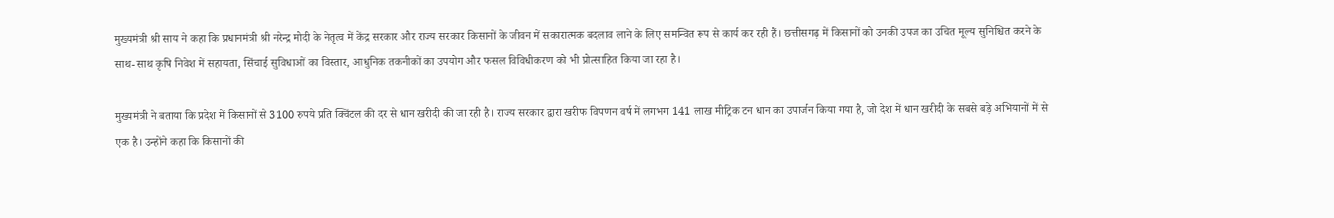मुख्यमंत्री श्री साय ने कहा कि प्रधानमंत्री श्री नरेन्द्र मोदी के नेतृत्व में केंद्र सरकार और राज्य सरकार किसानों के जीवन में सकारात्मक बदलाव लाने के लिए समन्वित रूप से कार्य कर रही हैं। छत्तीसगढ़ में किसानों को उनकी उपज का उचित मूल्य सुनिश्चित करने के साथ-साथ कृषि निवेश में सहायता, सिंचाई सुविधाओं का विस्तार, आधुनिक तकनीकों का उपयोग और फसल विविधीकरण को भी प्रोत्साहित किया जा रहा है।

मुख्यमंत्री ने बताया कि प्रदेश में किसानों से 3100 रुपये प्रति क्विंटल की दर से धान खरीदी की जा रही है। राज्य सरकार द्वारा खरीफ विपणन वर्ष में लगभग 141 लाख मीट्रिक टन धान का उपार्जन किया गया है, जो देश में धान खरीदी के सबसे बड़े अभियानों में से एक है। उन्होंने कहा कि किसानों की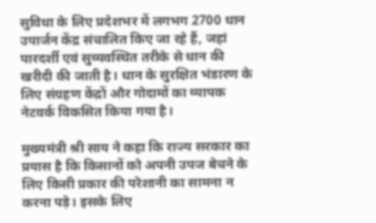सुविधा के लिए प्रदेशभर में लगभग 2700 धान उपार्जन केंद्र संचालित किए जा रहे हैं, जहां पारदर्शी एवं सुव्यवस्थित तरीके से धान की खरीदी की जाती है। धान के सुरक्षित भंडारण के लिए संग्रहण केंद्रों और गोदामों का व्यापक नेटवर्क विकसित किया गया है।

मुख्यमंत्री श्री साय ने कहा कि राज्य सरकार का प्रयास है कि किसानों को अपनी उपज बेचने के लिए किसी प्रकार की परेशानी का सामना न करना पड़े। इसके लिए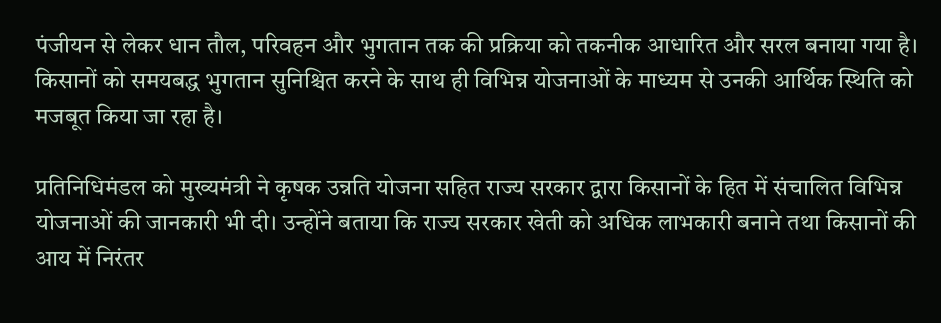पंजीयन से लेकर धान तौल, परिवहन और भुगतान तक की प्रक्रिया को तकनीक आधारित और सरल बनाया गया है। किसानों को समयबद्ध भुगतान सुनिश्चित करने के साथ ही विभिन्न योजनाओं के माध्यम से उनकी आर्थिक स्थिति को मजबूत किया जा रहा है।

प्रतिनिधिमंडल को मुख्यमंत्री ने कृषक उन्नति योजना सहित राज्य सरकार द्वारा किसानों के हित में संचालित विभिन्न योजनाओं की जानकारी भी दी। उन्होंने बताया कि राज्य सरकार खेती को अधिक लाभकारी बनाने तथा किसानों की आय में निरंतर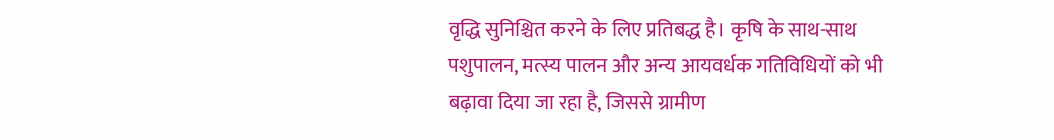वृद्धि सुनिश्चित करने के लिए प्रतिबद्ध है। कृषि के साथ-साथ पशुपालन, मत्स्य पालन और अन्य आयवर्धक गतिविधियों को भी बढ़ावा दिया जा रहा है, जिससे ग्रामीण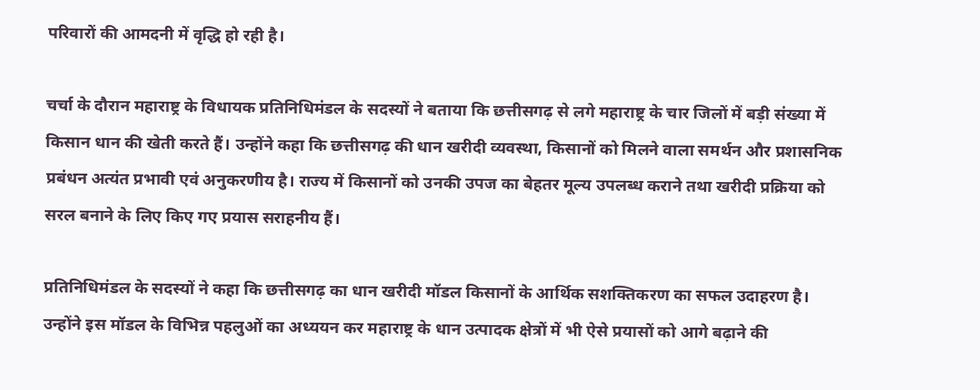परिवारों की आमदनी में वृद्धि हो रही है।

चर्चा के दौरान महाराष्ट्र के विधायक प्रतिनिधिमंडल के सदस्यों ने बताया कि छत्तीसगढ़ से लगे महाराष्ट्र के चार जिलों में बड़ी संख्या में किसान धान की खेती करते हैं। उन्होंने कहा कि छत्तीसगढ़ की धान खरीदी व्यवस्था, किसानों को मिलने वाला समर्थन और प्रशासनिक प्रबंधन अत्यंत प्रभावी एवं अनुकरणीय है। राज्य में किसानों को उनकी उपज का बेहतर मूल्य उपलब्ध कराने तथा खरीदी प्रक्रिया को सरल बनाने के लिए किए गए प्रयास सराहनीय हैं।

प्रतिनिधिमंडल के सदस्यों ने कहा कि छत्तीसगढ़ का धान खरीदी मॉडल किसानों के आर्थिक सशक्तिकरण का सफल उदाहरण है। उन्होंने इस मॉडल के विभिन्न पहलुओं का अध्ययन कर महाराष्ट्र के धान उत्पादक क्षेत्रों में भी ऐसे प्रयासों को आगे बढ़ाने की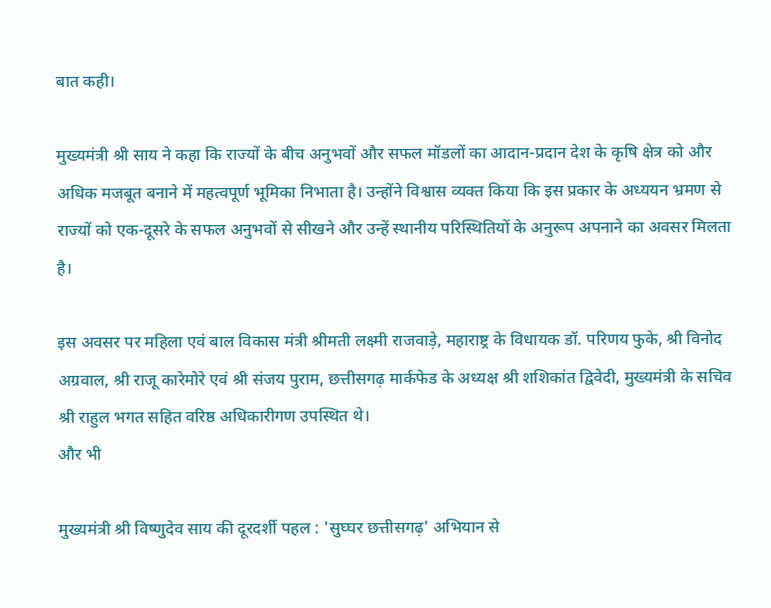बात कही।

मुख्यमंत्री श्री साय ने कहा कि राज्यों के बीच अनुभवों और सफल मॉडलों का आदान-प्रदान देश के कृषि क्षेत्र को और अधिक मजबूत बनाने में महत्वपूर्ण भूमिका निभाता है। उन्होंने विश्वास व्यक्त किया कि इस प्रकार के अध्ययन भ्रमण से राज्यों को एक-दूसरे के सफल अनुभवों से सीखने और उन्हें स्थानीय परिस्थितियों के अनुरूप अपनाने का अवसर मिलता है।

इस अवसर पर महिला एवं बाल विकास मंत्री श्रीमती लक्ष्मी राजवाड़े, महाराष्ट्र के विधायक डॉ. परिणय फुके, श्री विनोद अग्रवाल, श्री राजू कारेमोरे एवं श्री संजय पुराम, छत्तीसगढ़ मार्कफेड के अध्यक्ष श्री शशिकांत द्विवेदी, मुख्यमंत्री के सचिव श्री राहुल भगत सहित वरिष्ठ अधिकारीगण उपस्थित थे।
और भी

मुख्यमंत्री श्री विष्णुदेव साय की दूरदर्शी पहल : 'सुघ्घर छत्तीसगढ़' अभियान से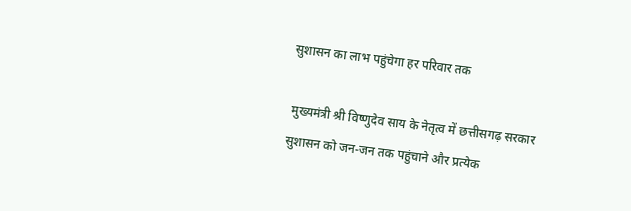सुशासन का लाभ पहुंचेगा हर परिवार तक

 मुख्यमंत्री श्री विष्णुदेव साय के नेतृत्व में छत्तीसगढ़ सरकार सुशासन को जन-जन तक पहुंचाने और प्रत्येक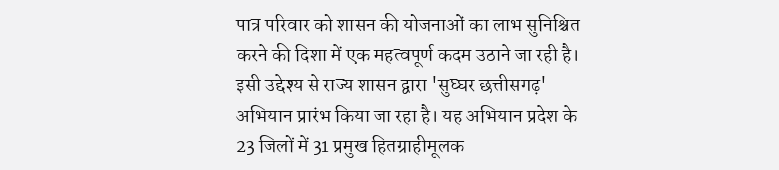पात्र परिवार को शासन की योजनाओं का लाभ सुनिश्चित करने की दिशा में एक महत्वपूर्ण कदम उठाने जा रही है। इसी उद्देश्य से राज्य शासन द्वारा 'सुघ्घर छत्तीसगढ़' अभियान प्रारंभ किया जा रहा है। यह अभियान प्रदेश के 23 जिलों में 31 प्रमुख हितग्राहीमूलक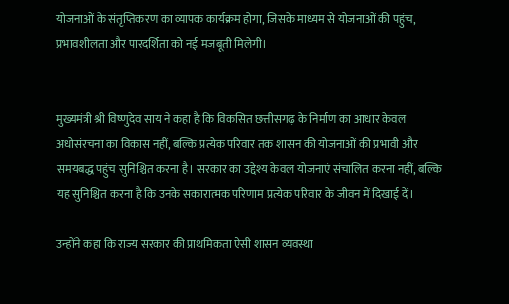योजनाओं के संतृप्तिकरण का व्यापक कार्यक्रम होगा, जिसके माध्यम से योजनाओं की पहुंच, प्रभावशीलता और पारदर्शिता को नई मजबूती मिलेगी।


मुख्यमंत्री श्री विष्णुदेव साय ने कहा है कि विकसित छत्तीसगढ़ के निर्माण का आधार केवल अधोसंरचना का विकास नहीं, बल्कि प्रत्येक परिवार तक शासन की योजनाओं की प्रभावी और समयबद्ध पहुंच सुनिश्चित करना है। सरकार का उद्देश्य केवल योजनाएं संचालित करना नहीं, बल्कि यह सुनिश्चित करना है कि उनके सकारात्मक परिणाम प्रत्येक परिवार के जीवन में दिखाई दें।

उन्होंने कहा कि राज्य सरकार की प्राथमिकता ऐसी शासन व्यवस्था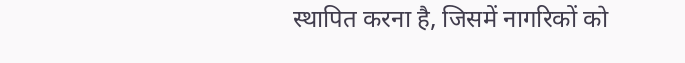स्थापित करना है, जिसमें नागरिकों को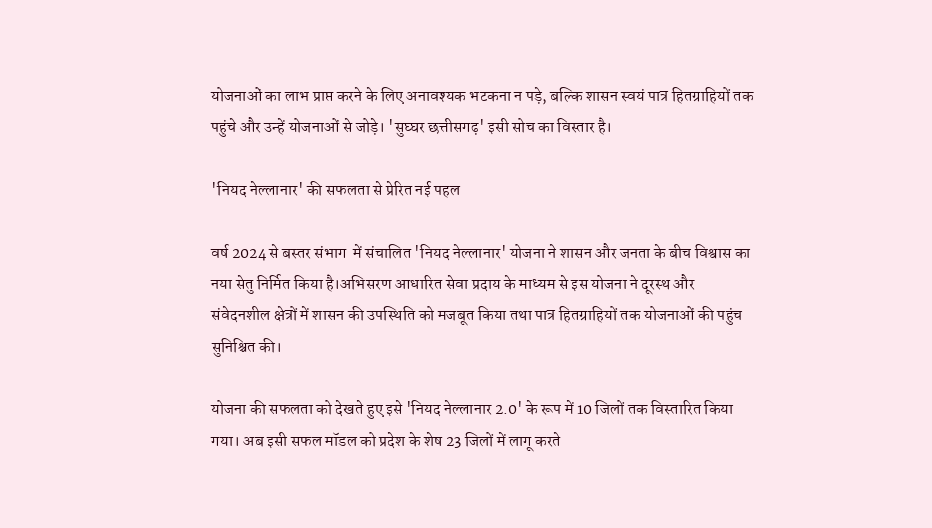योजनाओं का लाभ प्राप्त करने के लिए अनावश्यक भटकना न पड़े, बल्कि शासन स्वयं पात्र हितग्राहियों तक पहुंचे और उन्हें योजनाओं से जोड़े। 'सुघ्घर छत्तीसगढ़' इसी सोच का विस्तार है।

'नियद नेल्लानार' की सफलता से प्रेरित नई पहल

वर्ष 2024 से बस्तर संभाग  में संचालित 'नियद नेल्लानार' योजना ने शासन और जनता के बीच विश्वास का नया सेतु निर्मित किया है।अभिसरण आधारित सेवा प्रदाय के माध्यम से इस योजना ने दूरस्थ और संवेदनशील क्षेत्रों में शासन की उपस्थिति को मजबूत किया तथा पात्र हितग्राहियों तक योजनाओं की पहुंच सुनिश्चित की।

योजना की सफलता को देखते हुए इसे 'नियद नेल्लानार 2.0' के रूप में 10 जिलों तक विस्तारित किया गया। अब इसी सफल मॉडल को प्रदेश के शेष 23 जिलों में लागू करते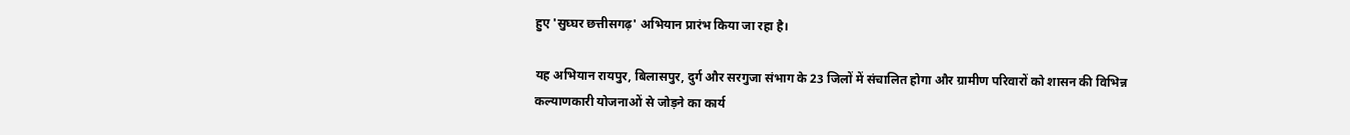हुए 'सुघ्घर छत्तीसगढ़' अभियान प्रारंभ किया जा रहा है।

यह अभियान रायपुर, बिलासपुर, दुर्ग और सरगुजा संभाग के 23 जिलों में संचालित होगा और ग्रामीण परिवारों को शासन की विभिन्न कल्याणकारी योजनाओं से जोड़ने का कार्य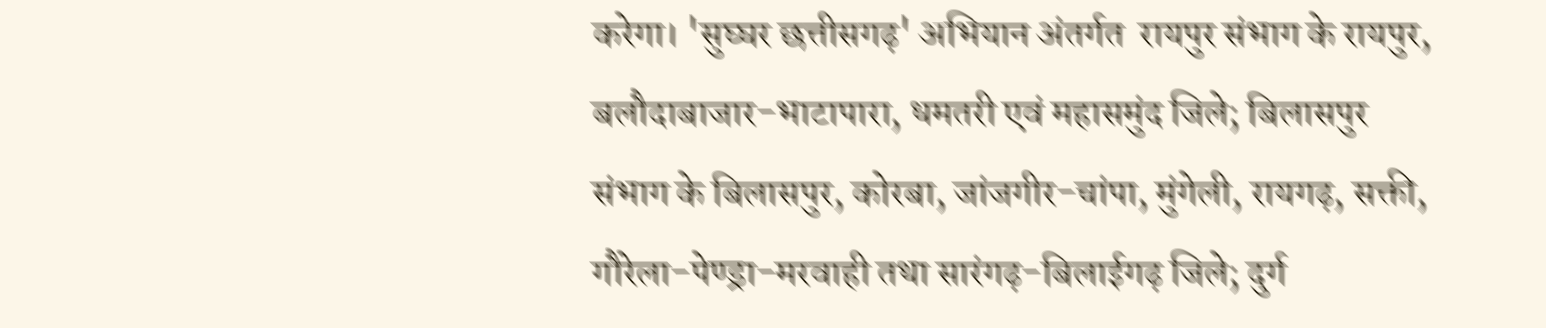करेगा। 'सुघ्घर छत्तीसगढ़' अभियान अंतर्गत  रायपुर संभाग के रायपुर, बलौदाबाजार-भाटापारा, धमतरी एवं महासमुंद जिले; बिलासपुर संभाग के बिलासपुर, कोरबा, जांजगीर-चांपा, मुंगेली, रायगढ़, सक्ती, गौरेला-पेण्ड्रा-मरवाही तथा सारंगढ़-बिलाईगढ़ जिले; दुर्ग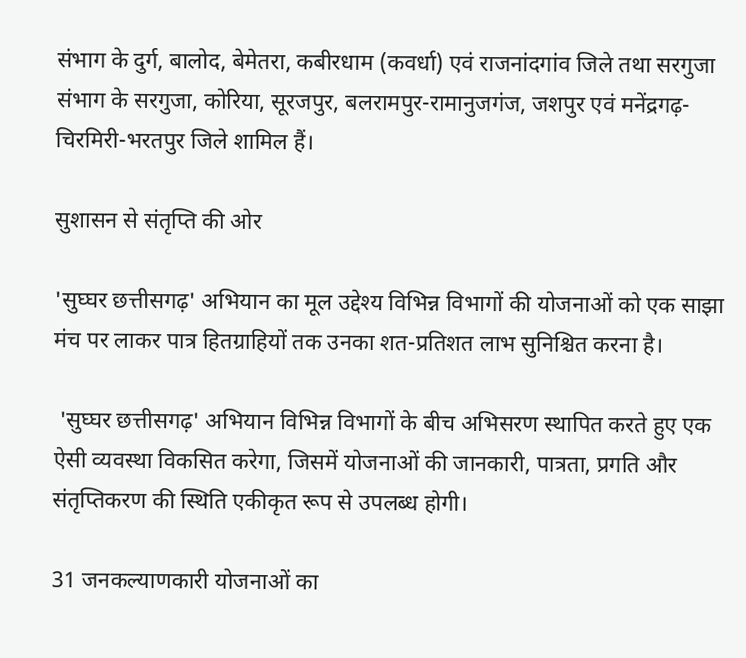संभाग के दुर्ग, बालोद, बेमेतरा, कबीरधाम (कवर्धा) एवं राजनांदगांव जिले तथा सरगुजा संभाग के सरगुजा, कोरिया, सूरजपुर, बलरामपुर-रामानुजगंज, जशपुर एवं मनेंद्रगढ़-चिरमिरी-भरतपुर जिले शामिल हैं।

सुशासन से संतृप्ति की ओर

'सुघ्घर छत्तीसगढ़' अभियान का मूल उद्देश्य विभिन्न विभागों की योजनाओं को एक साझा मंच पर लाकर पात्र हितग्राहियों तक उनका शत-प्रतिशत लाभ सुनिश्चित करना है।

 'सुघ्घर छत्तीसगढ़' अभियान विभिन्न विभागों के बीच अभिसरण स्थापित करते हुए एक ऐसी व्यवस्था विकसित करेगा, जिसमें योजनाओं की जानकारी, पात्रता, प्रगति और संतृप्तिकरण की स्थिति एकीकृत रूप से उपलब्ध होगी।

31 जनकल्याणकारी योजनाओं का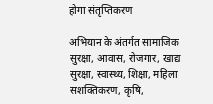होगा संतृप्तिकरण

अभियान के अंतर्गत सामाजिक सुरक्षा, आवास, रोजगार, खाद्य सुरक्षा, स्वास्थ्य, शिक्षा, महिला सशक्तिकरण, कृषि,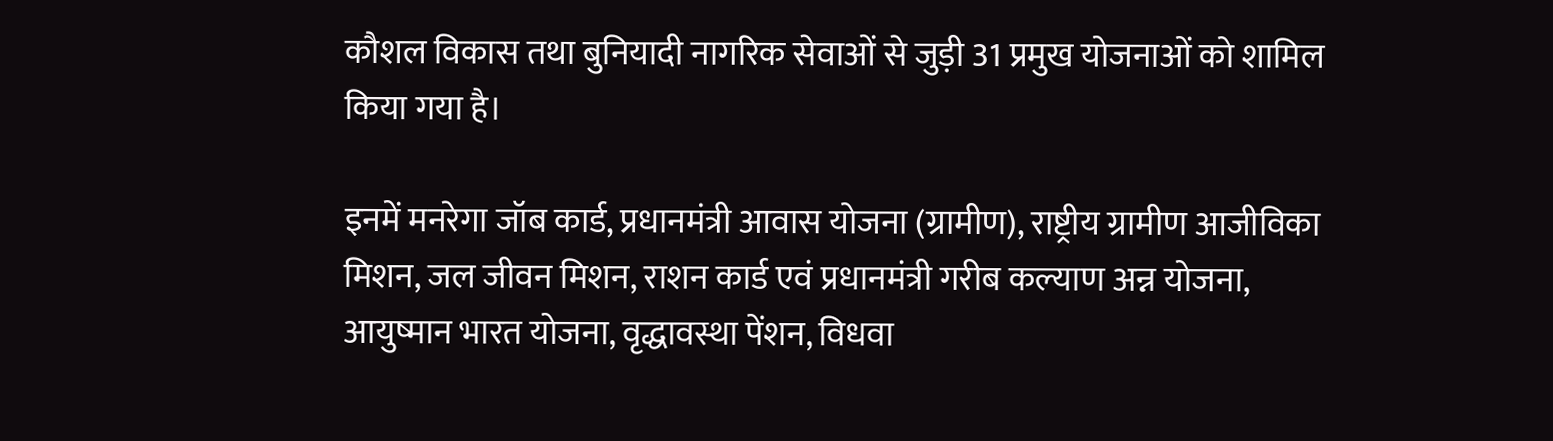कौशल विकास तथा बुनियादी नागरिक सेवाओं से जुड़ी 31 प्रमुख योजनाओं को शामिल किया गया है।

इनमें मनरेगा जॉब कार्ड, प्रधानमंत्री आवास योजना (ग्रामीण), राष्ट्रीय ग्रामीण आजीविका मिशन, जल जीवन मिशन, राशन कार्ड एवं प्रधानमंत्री गरीब कल्याण अन्न योजना, आयुष्मान भारत योजना, वृद्धावस्था पेंशन, विधवा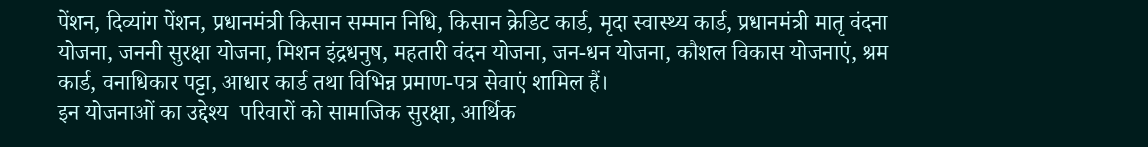पेंशन, दिव्यांग पेंशन, प्रधानमंत्री किसान सम्मान निधि, किसान क्रेडिट कार्ड, मृदा स्वास्थ्य कार्ड, प्रधानमंत्री मातृ वंदना योजना, जननी सुरक्षा योजना, मिशन इंद्रधनुष, महतारी वंदन योजना, जन-धन योजना, कौशल विकास योजनाएं, श्रम कार्ड, वनाधिकार पट्टा, आधार कार्ड तथा विभिन्न प्रमाण-पत्र सेवाएं शामिल हैं।
इन योजनाओं का उद्देश्य  परिवारों को सामाजिक सुरक्षा, आर्थिक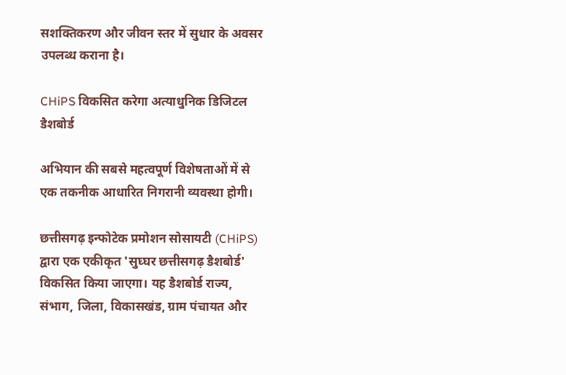सशक्तिकरण और जीवन स्तर में सुधार के अवसर उपलब्ध कराना है।

CHiPS विकसित करेगा अत्याधुनिक डिजिटल डैशबोर्ड

अभियान की सबसे महत्वपूर्ण विशेषताओं में से एक तकनीक आधारित निगरानी व्यवस्था होगी।

छत्तीसगढ़ इन्फोटेक प्रमोशन सोसायटी (CHiPS) द्वारा एक एकीकृत 'सुघ्घर छत्तीसगढ़ डैशबोर्ड' विकसित किया जाएगा। यह डैशबोर्ड राज्य, संभाग, जिला, विकासखंड, ग्राम पंचायत और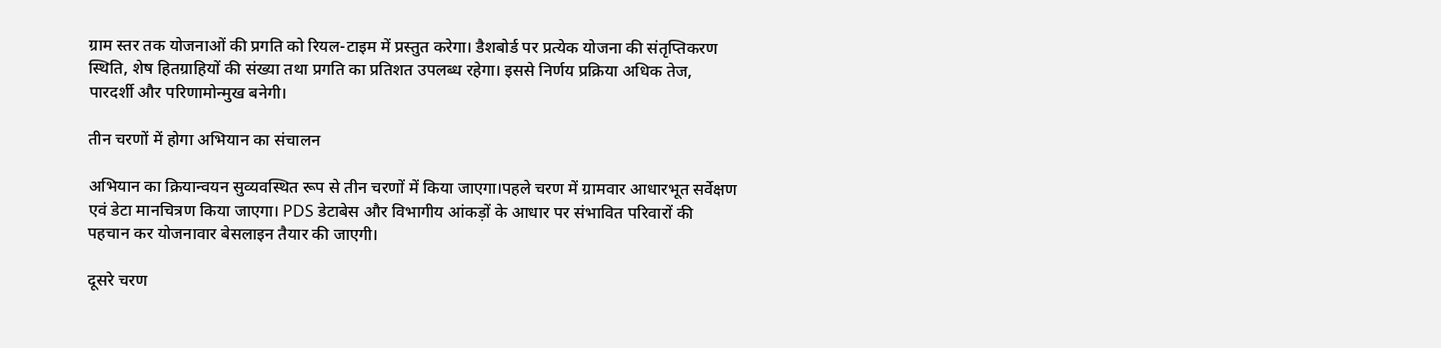ग्राम स्तर तक योजनाओं की प्रगति को रियल-टाइम में प्रस्तुत करेगा। डैशबोर्ड पर प्रत्येक योजना की संतृप्तिकरण स्थिति, शेष हितग्राहियों की संख्या तथा प्रगति का प्रतिशत उपलब्ध रहेगा। इससे निर्णय प्रक्रिया अधिक तेज, पारदर्शी और परिणामोन्मुख बनेगी।

तीन चरणों में होगा अभियान का संचालन

अभियान का क्रियान्वयन सुव्यवस्थित रूप से तीन चरणों में किया जाएगा।पहले चरण में ग्रामवार आधारभूत सर्वेक्षण एवं डेटा मानचित्रण किया जाएगा। PDS डेटाबेस और विभागीय आंकड़ों के आधार पर संभावित परिवारों की पहचान कर योजनावार बेसलाइन तैयार की जाएगी।

दूसरे चरण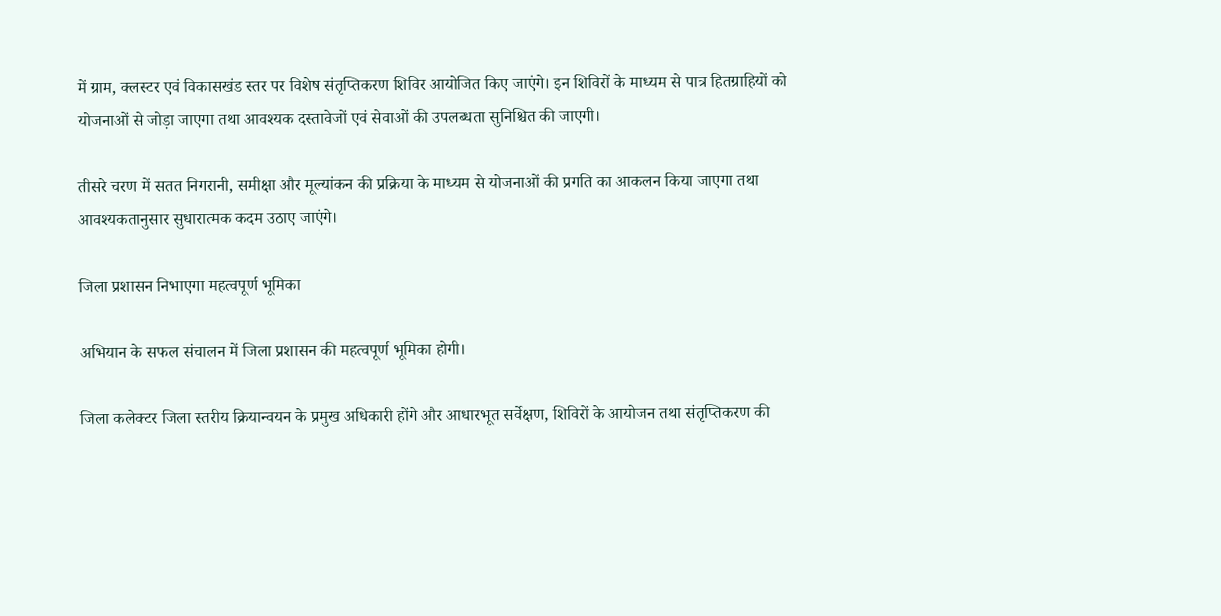में ग्राम, क्लस्टर एवं विकासखंड स्तर पर विशेष संतृप्तिकरण शिविर आयोजित किए जाएंगे। इन शिविरों के माध्यम से पात्र हितग्राहियों को योजनाओं से जोड़ा जाएगा तथा आवश्यक दस्तावेजों एवं सेवाओं की उपलब्धता सुनिश्चित की जाएगी।

तीसरे चरण में सतत निगरानी, समीक्षा और मूल्यांकन की प्रक्रिया के माध्यम से योजनाओं की प्रगति का आकलन किया जाएगा तथा आवश्यकतानुसार सुधारात्मक कदम उठाए जाएंगे।

जिला प्रशासन निभाएगा महत्वपूर्ण भूमिका

अभियान के सफल संचालन में जिला प्रशासन की महत्वपूर्ण भूमिका होगी।

जिला कलेक्टर जिला स्तरीय क्रियान्वयन के प्रमुख अधिकारी होंगे और आधारभूत सर्वेक्षण, शिविरों के आयोजन तथा संतृप्तिकरण की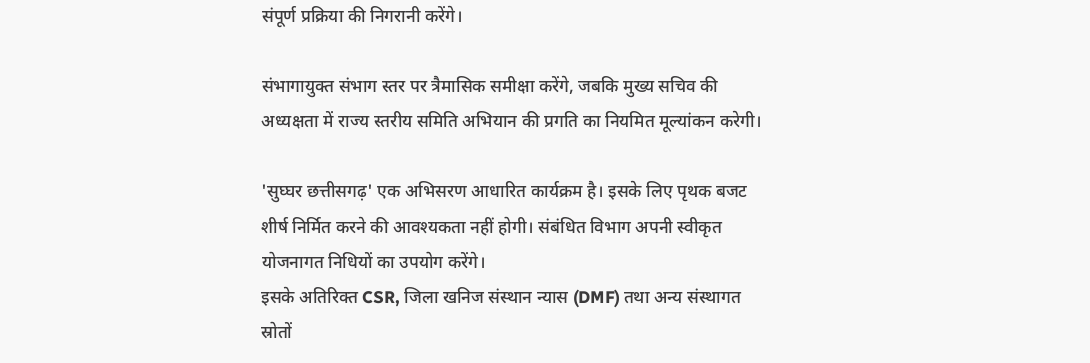संपूर्ण प्रक्रिया की निगरानी करेंगे।

संभागायुक्त संभाग स्तर पर त्रैमासिक समीक्षा करेंगे, जबकि मुख्य सचिव की अध्यक्षता में राज्य स्तरीय समिति अभियान की प्रगति का नियमित मूल्यांकन करेगी।

'सुघ्घर छत्तीसगढ़' एक अभिसरण आधारित कार्यक्रम है। इसके लिए पृथक बजट शीर्ष निर्मित करने की आवश्यकता नहीं होगी। संबंधित विभाग अपनी स्वीकृत योजनागत निधियों का उपयोग करेंगे।
इसके अतिरिक्त CSR, जिला खनिज संस्थान न्यास (DMF) तथा अन्य संस्थागत स्रोतों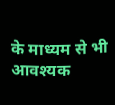के माध्यम से भी आवश्यक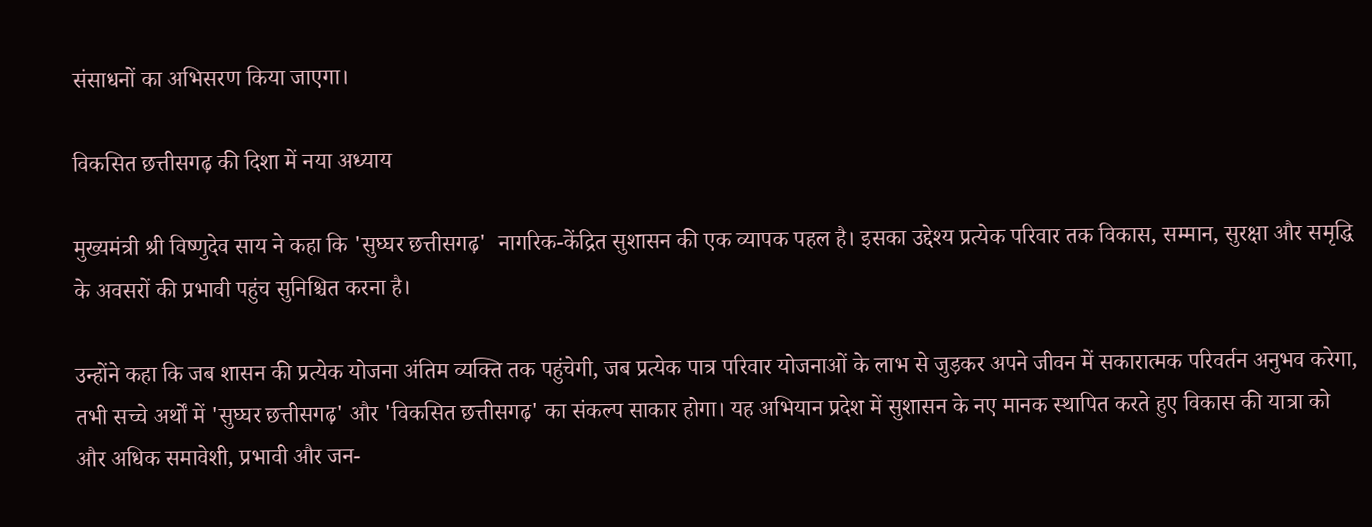संसाधनों का अभिसरण किया जाएगा।

विकसित छत्तीसगढ़ की दिशा में नया अध्याय

मुख्यमंत्री श्री विष्णुदेव साय ने कहा कि 'सुघ्घर छत्तीसगढ़'  नागरिक-केंद्रित सुशासन की एक व्यापक पहल है। इसका उद्देश्य प्रत्येक परिवार तक विकास, सम्मान, सुरक्षा और समृद्धि के अवसरों की प्रभावी पहुंच सुनिश्चित करना है।

उन्होंने कहा कि जब शासन की प्रत्येक योजना अंतिम व्यक्ति तक पहुंचेगी, जब प्रत्येक पात्र परिवार योजनाओं के लाभ से जुड़कर अपने जीवन में सकारात्मक परिवर्तन अनुभव करेगा, तभी सच्चे अर्थों में 'सुघ्घर छत्तीसगढ़' और 'विकसित छत्तीसगढ़' का संकल्प साकार होगा। यह अभियान प्रदेश में सुशासन के नए मानक स्थापित करते हुए विकास की यात्रा को और अधिक समावेशी, प्रभावी और जन-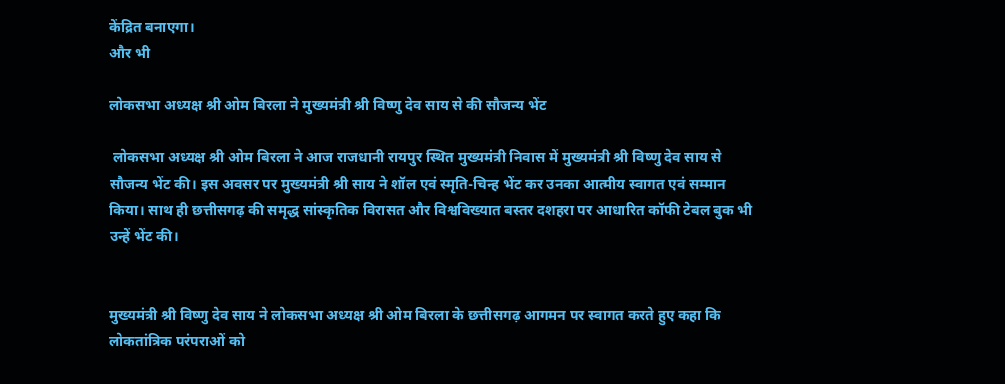केंद्रित बनाएगा।
और भी

लोकसभा अध्यक्ष श्री ओम बिरला ने मुख्यमंत्री श्री विष्णु देव साय से की सौजन्य भेंट

 लोकसभा अध्यक्ष श्री ओम बिरला ने आज राजधानी रायपुर स्थित मुख्यमंत्री निवास में मुख्यमंत्री श्री विष्णु देव साय से सौजन्य भेंट की। इस अवसर पर मुख्यमंत्री श्री साय ने शॉल एवं स्मृति-चिन्ह भेंट कर उनका आत्मीय स्वागत एवं सम्मान किया। साथ ही छत्तीसगढ़ की समृद्ध सांस्कृतिक विरासत और विश्वविख्यात बस्तर दशहरा पर आधारित कॉफी टेबल बुक भी उन्हें भेंट की।


मुख्यमंत्री श्री विष्णु देव साय ने लोकसभा अध्यक्ष श्री ओम बिरला के छत्तीसगढ़ आगमन पर स्वागत करते हुए कहा कि लोकतांत्रिक परंपराओं को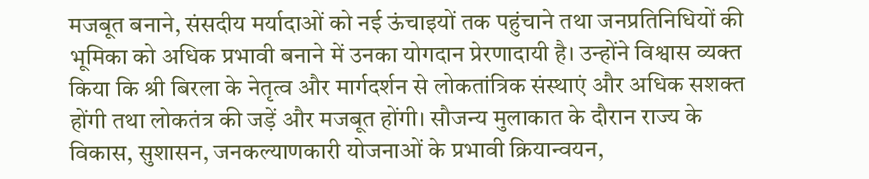मजबूत बनाने, संसदीय मर्यादाओं को नई ऊंचाइयों तक पहुंचाने तथा जनप्रतिनिधियों की भूमिका को अधिक प्रभावी बनाने में उनका योगदान प्रेरणादायी है। उन्होंने विश्वास व्यक्त किया कि श्री बिरला के नेतृत्व और मार्गदर्शन से लोकतांत्रिक संस्थाएं और अधिक सशक्त होंगी तथा लोकतंत्र की जड़ें और मजबूत होंगी। सौजन्य मुलाकात के दौरान राज्य के विकास, सुशासन, जनकल्याणकारी योजनाओं के प्रभावी क्रियान्वयन,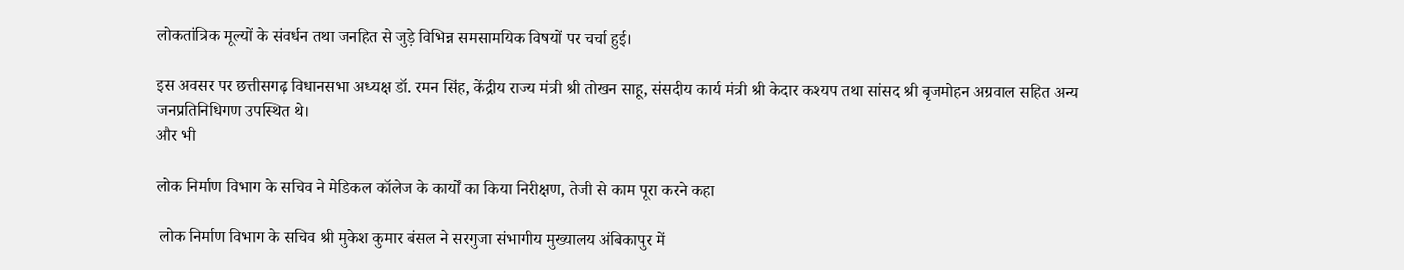लोकतांत्रिक मूल्यों के संवर्धन तथा जनहित से जुड़े विभिन्न समसामयिक विषयों पर चर्चा हुई।

इस अवसर पर छत्तीसगढ़ विधानसभा अध्यक्ष डॉ. रमन सिंह, केंद्रीय राज्य मंत्री श्री तोखन साहू, संसदीय कार्य मंत्री श्री केदार कश्यप तथा सांसद श्री बृजमोहन अग्रवाल सहित अन्य जनप्रतिनिधिगण उपस्थित थे।
और भी

लोक निर्माण विभाग के सचिव ने मेडिकल कॉलेज के कार्यों का किया निरीक्षण, तेजी से काम पूरा करने कहा

 लोक निर्माण विभाग के सचिव श्री मुकेश कुमार बंसल ने सरगुजा संभागीय मुख्यालय अंबिकापुर में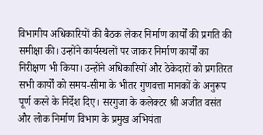विभागीय अधिकारियों की बैठक लेकर निर्माण कार्यों की प्रगति की समीक्षा की। उन्होंने कार्यस्थलों पर जाकर निर्माण कार्यों का निरीक्षण भी किया। उन्होंने अधिकारियों और ठेकेदारों को प्रगतिरत सभी कार्यों को समय-सीमा के भीतर गुणवत्ता मानकों के अनुरूप पूर्ण करने के निर्देश दिए। सरगुजा के कलेक्टर श्री अजीत वसंत और लोक निर्माण विभाग के प्रमुख अभियंता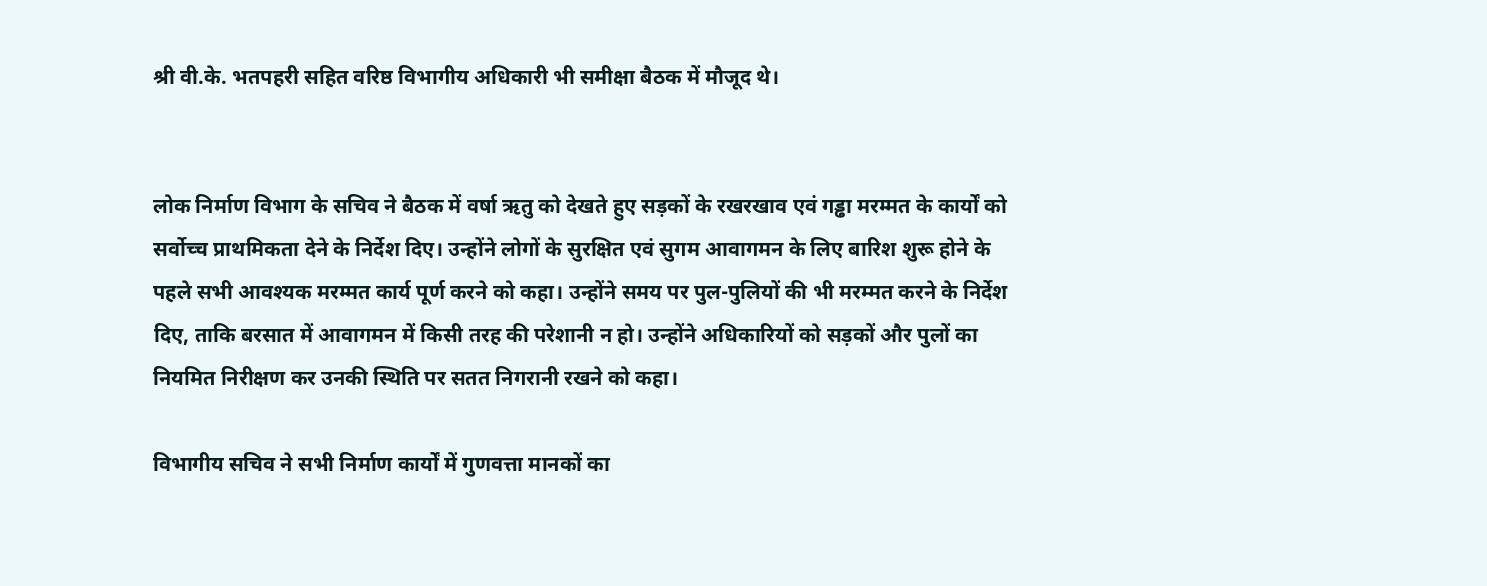श्री वी.के. भतपहरी सहित वरिष्ठ विभागीय अधिकारी भी समीक्षा बैठक में मौजूद थे।


लोक निर्माण विभाग के सचिव ने बैठक में वर्षा ऋतु को देखते हुए सड़कों के रखरखाव एवं गड्ढा मरम्मत के कार्यों को सर्वोच्च प्राथमिकता देने के निर्देश दिए। उन्होंने लोगों के सुरक्षित एवं सुगम आवागमन के लिए बारिश शुरू होने के पहले सभी आवश्यक मरम्मत कार्य पूर्ण करने को कहा। उन्होंने समय पर पुल-पुलियों की भी मरम्मत करने के निर्देश दिए, ताकि बरसात में आवागमन में किसी तरह की परेशानी न हो। उन्होंने अधिकारियों को सड़कों और पुलों का नियमित निरीक्षण कर उनकी स्थिति पर सतत निगरानी रखने को कहा।

विभागीय सचिव ने सभी निर्माण कार्यों में गुणवत्ता मानकों का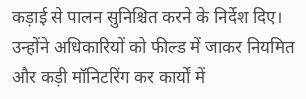कड़ाई से पालन सुनिश्चित करने के निर्देश दिए। उन्होंने अधिकारियों को फील्ड में जाकर नियमित और कड़ी मॉनिटरिंग कर कार्यों में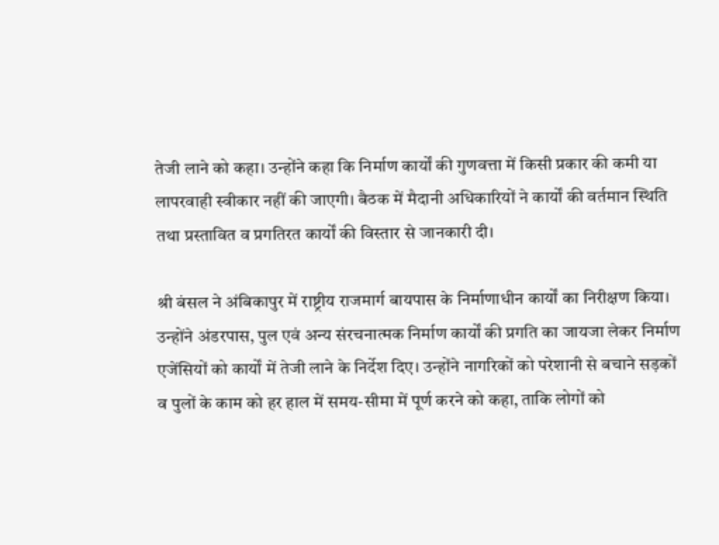तेजी लाने को कहा। उन्होंने कहा कि निर्माण कार्यों की गुणवत्ता में किसी प्रकार की कमी या लापरवाही स्वीकार नहीं की जाएगी। बैठक में मैदानी अधिकारियों ने कार्यों की वर्तमान स्थिति तथा प्रस्तावित व प्रगतिरत कार्यों की विस्तार से जानकारी दी।

श्री बंसल ने अंबिकापुर में राष्ट्रीय राजमार्ग बायपास के निर्माणाधीन कार्यों का निरीक्षण किया। उन्होंने अंडरपास, पुल एवं अन्य संरचनात्मक निर्माण कार्यों की प्रगति का जायजा लेकर निर्माण एजेंसियों को कार्यों में तेजी लाने के निर्देश दिए। उन्होंने नागरिकों को परेशानी से बचाने सड़कों व पुलों के काम को हर हाल में समय-सीमा में पूर्ण करने को कहा, ताकि लोगों को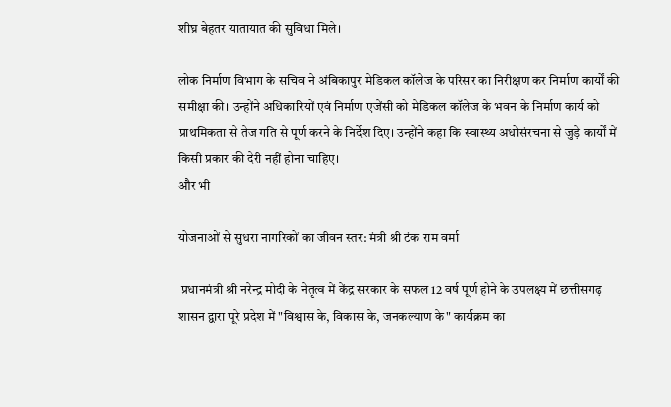शीघ्र बेहतर यातायात की सुविधा मिले।

लोक निर्माण विभाग के सचिव ने अंबिकापुर मेडिकल कॉलेज के परिसर का निरीक्षण कर निर्माण कार्यों की समीक्षा की। उन्होंने अधिकारियों एवं निर्माण एजेंसी को मेडिकल कॉलेज के भवन के निर्माण कार्य को प्राथमिकता से तेज गति से पूर्ण करने के निर्देश दिए। उन्होंने कहा कि स्वास्थ्य अधोसंरचना से जुड़े कार्यों में किसी प्रकार की देरी नहीं होना चाहिए।
और भी

योजनाओं से सुधरा नागरिकों का जीवन स्तर: मंत्री श्री टंक राम वर्मा

 प्रधानमंत्री श्री नरेन्द्र मोदी के नेतृत्व में केंद्र सरकार के सफल 12 वर्ष पूर्ण होने के उपलक्ष्य में छत्तीसगढ़ शासन द्वारा पूरे प्रदेश में "विश्वास के, विकास के, जनकल्याण के" कार्यक्रम का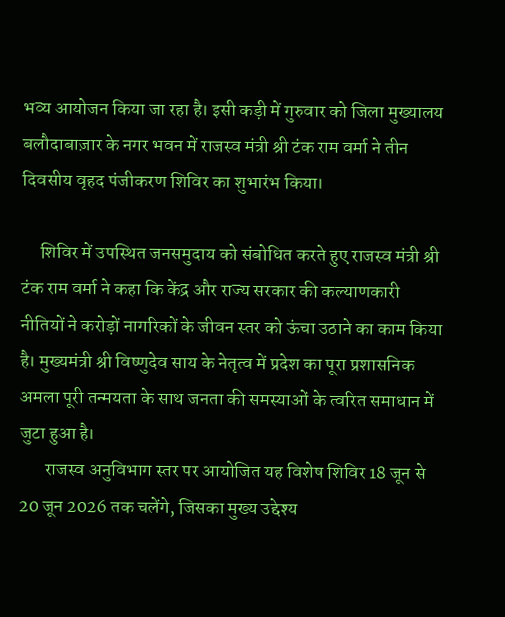भव्य आयोजन किया जा रहा है। इसी कड़ी में गुरुवार को जिला मुख्यालय बलौदाबाज़ार के नगर भवन में राजस्व मंत्री श्री टंक राम वर्मा ने तीन दिवसीय वृहद पंजीकरण शिविर का शुभारंभ किया।

     शिविर में उपस्थित जनसमुदाय को संबोधित करते हुए राजस्व मंत्री श्री टंक राम वर्मा ने कहा कि केंद्र और राज्य सरकार की कल्याणकारी नीतियों ने करोड़ों नागरिकों के जीवन स्तर को ऊंचा उठाने का काम किया है। मुख्यमंत्री श्री विष्णुदेव साय के नेतृत्व में प्रदेश का पूरा प्रशासनिक अमला पूरी तन्मयता के साथ जनता की समस्याओं के त्वरित समाधान में जुटा हुआ है।
       राजस्व अनुविभाग स्तर पर आयोजित यह विशेष शिविर 18 जून से 20 जून 2026 तक चलेंगे, जिसका मुख्य उद्देश्य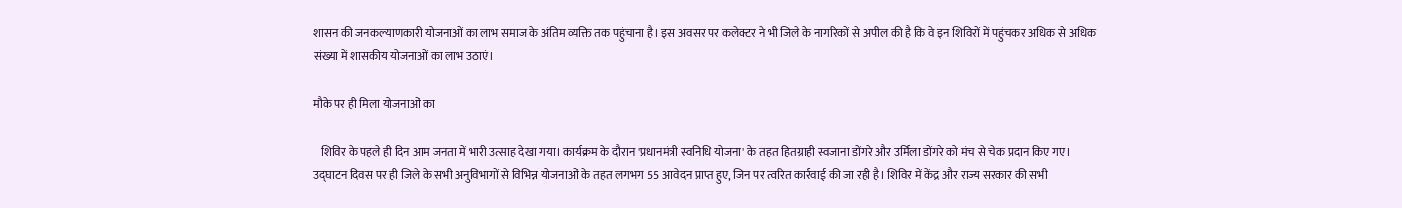शासन की जनकल्याणकारी योजनाओं का लाभ समाज के अंतिम व्यक्ति तक पहुंचाना है। इस अवसर पर कलेक्टर ने भी जिले के नागरिकों से अपील की है कि वे इन शिविरों में पहुंचकर अधिक से अधिक संख्या में शासकीय योजनाओं का लाभ उठाएं।

मौके पर ही मिला योजनाओं का

   शिविर के पहले ही दिन आम जनता में भारी उत्साह देखा गया। कार्यक्रम के दौरान 'प्रधानमंत्री स्वनिधि योजना' के तहत हितग्राही स्वजाना डोंगरे और उर्मिला डोंगरे को मंच से चेक प्रदान किए गए। उद्घाटन दिवस पर ही जिले के सभी अनुविभागों से विभिन्न योजनाओं के तहत लगभग 55 आवेदन प्राप्त हुए, जिन पर त्वरित कार्रवाई की जा रही है। शिविर में केंद्र और राज्य सरकार की सभी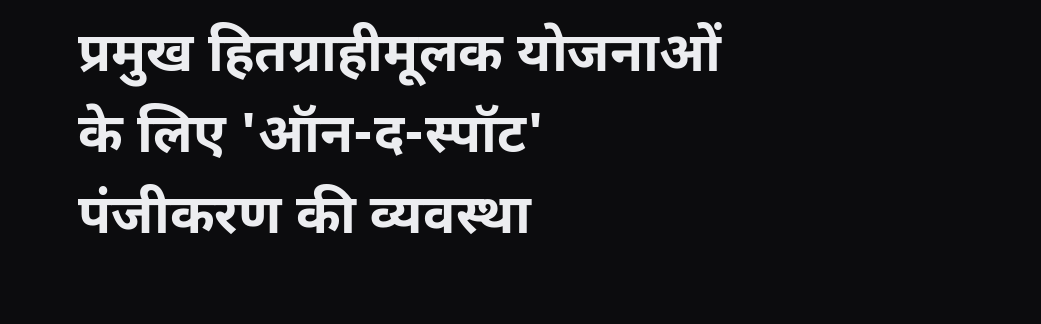प्रमुख हितग्राहीमूलक योजनाओं के लिए 'ऑन-द-स्पॉट' पंजीकरण की व्यवस्था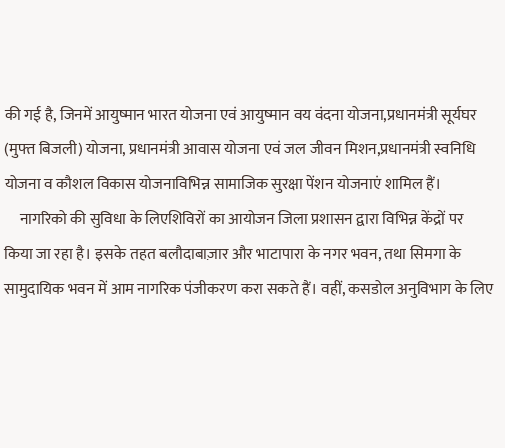की गई है, जिनमें आयुष्मान भारत योजना एवं आयुष्मान वय वंदना योजना,प्रधानमंत्री सूर्यघर (मुफ्त बिजली) योजना, प्रधानमंत्री आवास योजना एवं जल जीवन मिशन,प्रधानमंत्री स्वनिधि योजना व कौशल विकास योजनाविभिन्न सामाजिक सुरक्षा पेंशन योजनाएं शामिल हैं।
     नागरिको की सुविधा के लिएशिविरों का आयोजन जिला प्रशासन द्वारा विभिन्न केंद्रों पर किया जा रहा है। इसके तहत बलौदाबाज़ार और भाटापारा के नगर भवन, तथा सिमगा के सामुदायिक भवन में आम नागरिक पंजीकरण करा सकते हैं। वहीं, कसडोल अनुविभाग के लिए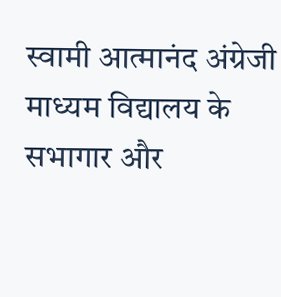स्वामी आत्मानंद अंग्रेजी माध्यम विद्यालय के सभागार और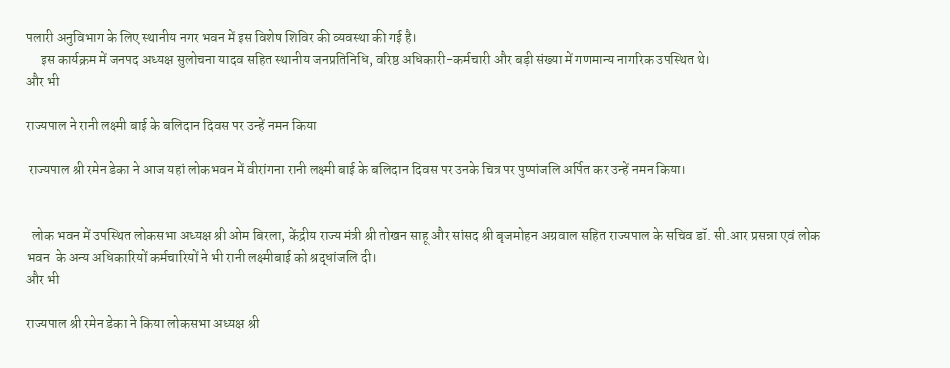पलारी अनुविभाग के लिए स्थानीय नगर भवन में इस विशेष शिविर की व्यवस्था की गई है।
     इस कार्यक्रम में जनपद अध्यक्ष सुलोचना यादव सहित स्थानीय जनप्रतिनिधि, वरिष्ठ अधिकारी-कर्मचारी और बड़ी संख्या में गणमान्य नागरिक उपस्थित थे।
और भी

राज्यपाल ने रानी लक्ष्मी बाई के बलिदान दिवस पर उन्हें नमन किया

 राज्यपाल श्री रमेन डेका ने आज यहां लोकभवन में वीरांगना रानी लक्ष्मी बाई के बलिदान दिवस पर उनके चित्र पर पुष्पांजलि अर्पित कर उन्हें नमन किया।


  लोक भवन में उपस्थित लोकसभा अध्यक्ष श्री ओम बिरला, केंद्रीय राज्य मंत्री श्री तोखन साहू और सांसद श्री बृजमोहन अग्रवाल सहित राज्यपाल के सचिव डॉ. सी.आर प्रसन्ना एवं लोक भवन  के अन्य अधिकारियों कर्मचारियों ने भी रानी लक्ष्मीबाई को श्रद्धांजलि दी।
और भी

राज्यपाल श्री रमेन डेका ने किया लोकसभा अध्यक्ष श्री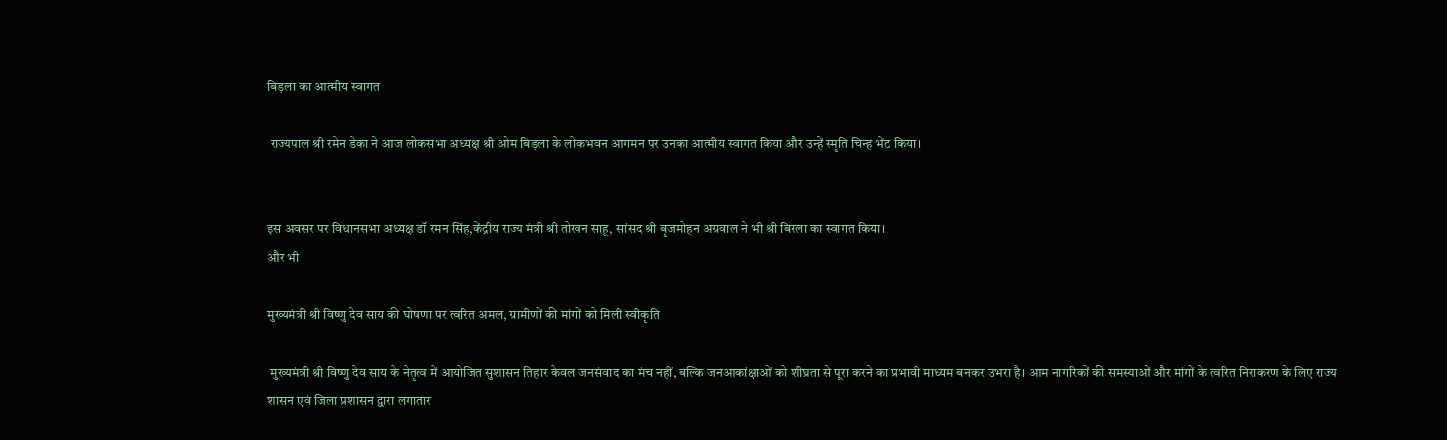बिड़ला का आत्मीय स्वागत

 राज्यपाल श्री रमेन डेका ने आज लोकसभा अध्यक्ष श्री ओम बिड़ला के लोकभवन आगमन पर उनका आत्मीय स्वागत किया और उन्हें स्मृति चिन्ह भेंट किया।


इस अवसर पर विधानसभा अध्यक्ष डॉ रमन सिंह,केंद्रीय राज्य मंत्री श्री तोखन साहू, सांसद श्री बृजमोहन अग्रवाल ने भी श्री बिरला का स्वागत किया।
और भी

मुख्यमंत्री श्री विष्णु देव साय की घोषणा पर त्वरित अमल, ग्रामीणों की मांगों को मिली स्वीकृति

 मुख्यमंत्री श्री विष्णु देव साय के नेतृत्व में आयोजित सुशासन तिहार केवल जनसंवाद का मंच नहीं, बल्कि जनआकांक्षाओं को शीघ्रता से पूरा करने का प्रभावी माध्यम बनकर उभरा है। आम नागरिकों की समस्याओं और मांगों के त्वरित निराकरण के लिए राज्य शासन एवं जिला प्रशासन द्वारा लगातार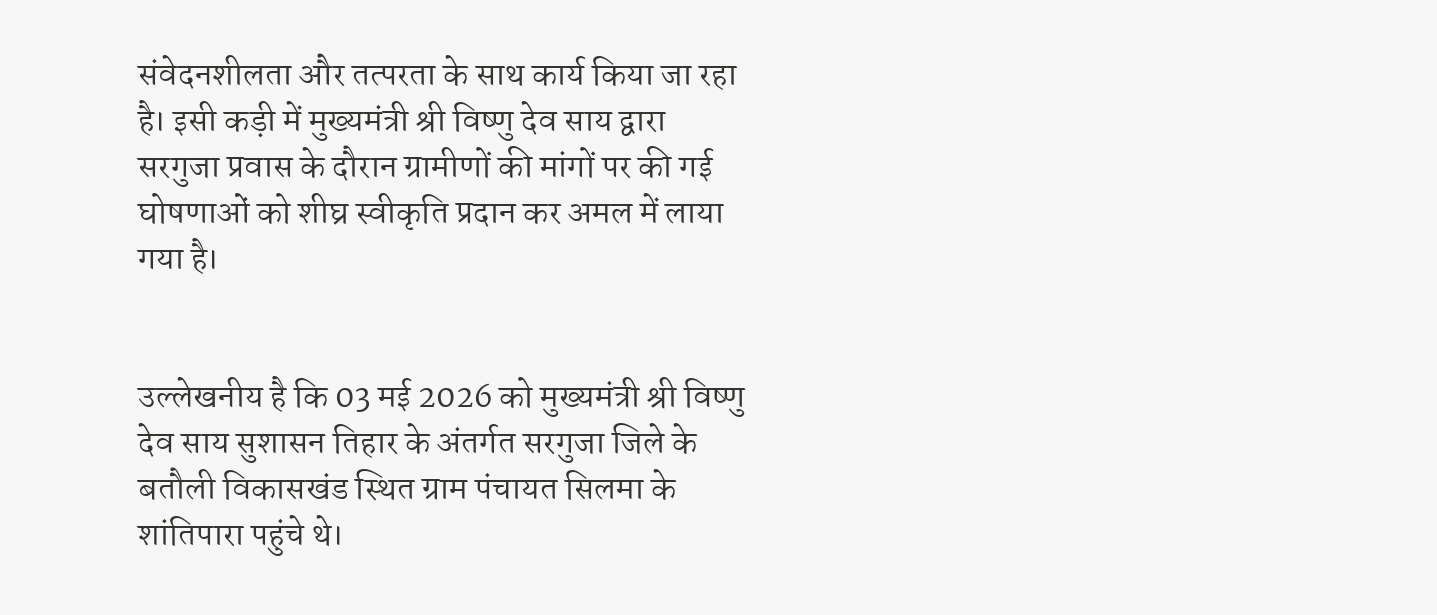संवेदनशीलता और तत्परता के साथ कार्य किया जा रहा है। इसी कड़ी में मुख्यमंत्री श्री विष्णु देव साय द्वारा सरगुजा प्रवास के दौरान ग्रामीणों की मांगों पर की गई घोषणाओं को शीघ्र स्वीकृति प्रदान कर अमल में लाया गया है।


उल्लेखनीय है कि 03 मई 2026 को मुख्यमंत्री श्री विष्णु देव साय सुशासन तिहार के अंतर्गत सरगुजा जिले के बतौली विकासखंड स्थित ग्राम पंचायत सिलमा के शांतिपारा पहुंचे थे।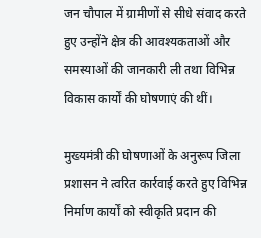जन चौपाल में ग्रामीणों से सीधे संवाद करते हुए उन्होंने क्षेत्र की आवश्यकताओं और समस्याओं की जानकारी ली तथा विभिन्न विकास कार्यों की घोषणाएं की थीं।

मुख्यमंत्री की घोषणाओं के अनुरूप जिला प्रशासन ने त्वरित कार्रवाई करते हुए विभिन्न निर्माण कार्यों को स्वीकृति प्रदान की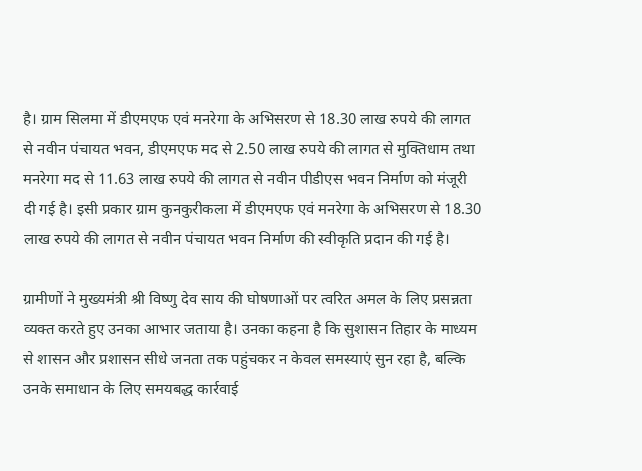है। ग्राम सिलमा में डीएमएफ एवं मनरेगा के अभिसरण से 18.30 लाख रुपये की लागत से नवीन पंचायत भवन, डीएमएफ मद से 2.50 लाख रुपये की लागत से मुक्तिधाम तथा मनरेगा मद से 11.63 लाख रुपये की लागत से नवीन पीडीएस भवन निर्माण को मंजूरी दी गई है। इसी प्रकार ग्राम कुनकुरीकला में डीएमएफ एवं मनरेगा के अभिसरण से 18.30 लाख रुपये की लागत से नवीन पंचायत भवन निर्माण की स्वीकृति प्रदान की गई है।

ग्रामीणों ने मुख्यमंत्री श्री विष्णु देव साय की घोषणाओं पर त्वरित अमल के लिए प्रसन्नता व्यक्त करते हुए उनका आभार जताया है। उनका कहना है कि सुशासन तिहार के माध्यम से शासन और प्रशासन सीधे जनता तक पहुंचकर न केवल समस्याएं सुन रहा है, बल्कि उनके समाधान के लिए समयबद्ध कार्रवाई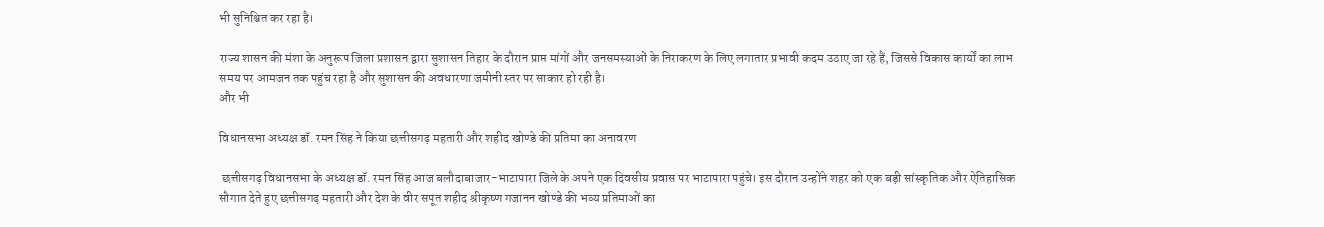भी सुनिश्चित कर रहा है।

राज्य शासन की मंशा के अनुरूप जिला प्रशासन द्वारा सुशासन तिहार के दौरान प्राप्त मांगों और जनसमस्याओं के निराकरण के लिए लगातार प्रभावी कदम उठाए जा रहे हैं, जिससे विकास कार्यों का लाभ समय पर आमजन तक पहुंच रहा है और सुशासन की अवधारणा जमीनी स्तर पर साकार हो रही है।
और भी

विधानसभा अध्यक्ष डॉ. रमन सिंह ने किया छत्तीसगढ़ महतारी और शहीद खोण्डे की प्रतिमा का अनावरण

 छत्तीसगढ़ विधानसभा के अध्यक्ष डॉ. रमन सिंह आज बलौदाबाजार-भाटापारा जिले के अपने एक दिवसीय प्रवास पर भाटापारा पहुंचे। इस दौरान उन्होंने शहर को एक बड़ी सांस्कृतिक और ऐतिहासिक सौगात देते हुए छत्तीसगढ़ महतारी और देश के वीर सपूत शहीद श्रीकृष्ण गजानन खोण्डे की भव्य प्रतिमाओं का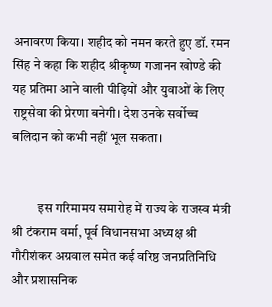अनावरण किया। शहीद को नमन करते हुए डॉ. रमन सिंह ने कहा कि शहीद श्रीकृष्ण गजानन खोण्डे की यह प्रतिमा आने वाली पीढ़ियों और युवाओं के लिए राष्ट्रसेवा की प्रेरणा बनेगी। देश उनके सर्वोच्च बलिदान को कभी नहीं भूल सकता।


          इस गरिमामय समारोह में राज्य के राजस्व मंत्री श्री टंकराम वर्मा, पूर्व विधानसभा अध्यक्ष श्री गौरीशंकर अग्रवाल समेत कई वरिष्ठ जनप्रतिनिधि और प्रशासनिक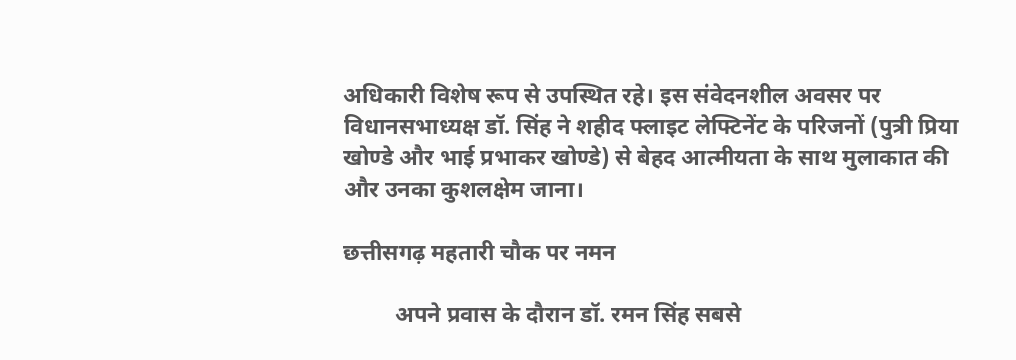अधिकारी विशेष रूप से उपस्थित रहे। इस संवेदनशील अवसर पर विधानसभाध्यक्ष डॉ. सिंह ने शहीद फ्लाइट लेफ्टिनेंट के परिजनों (पुत्री प्रिया खोण्डे और भाई प्रभाकर खोण्डे) से बेहद आत्मीयता के साथ मुलाकात की और उनका कुशलक्षेम जाना।

छत्तीसगढ़ महतारी चौक पर नमन

         अपने प्रवास के दौरान डॉ. रमन सिंह सबसे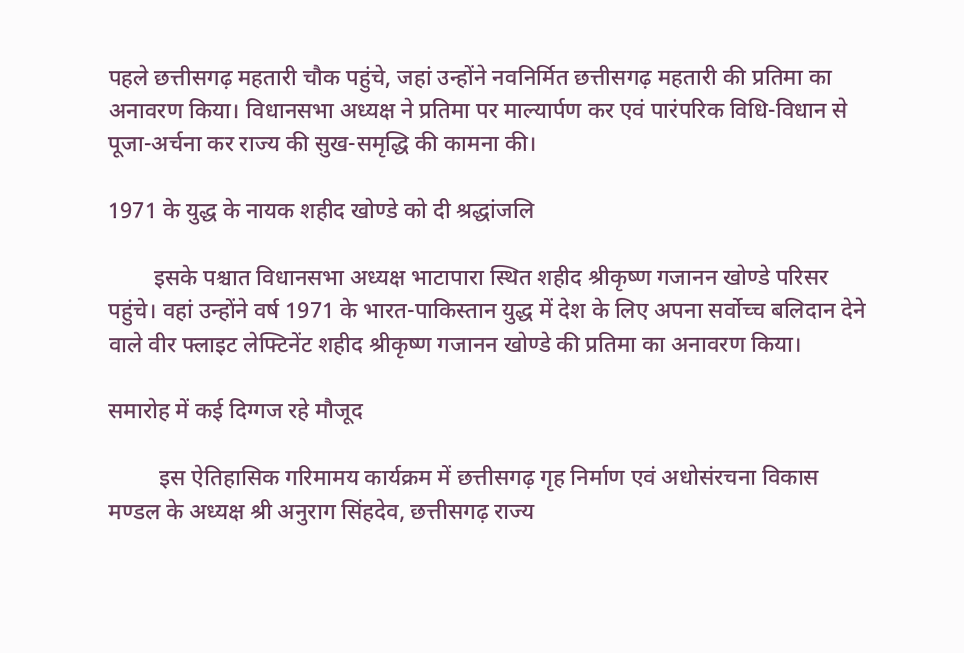पहले छत्तीसगढ़ महतारी चौक पहुंचे, जहां उन्होंने नवनिर्मित छत्तीसगढ़ महतारी की प्रतिमा का अनावरण किया। विधानसभा अध्यक्ष ने प्रतिमा पर माल्यार्पण कर एवं पारंपरिक विधि-विधान से पूजा-अर्चना कर राज्य की सुख-समृद्धि की कामना की।

1971 के युद्ध के नायक शहीद खोण्डे को दी श्रद्धांजलि

        इसके पश्चात विधानसभा अध्यक्ष भाटापारा स्थित शहीद श्रीकृष्ण गजानन खोण्डे परिसर पहुंचे। वहां उन्होंने वर्ष 1971 के भारत-पाकिस्तान युद्ध में देश के लिए अपना सर्वोच्च बलिदान देने वाले वीर फ्लाइट लेफ्टिनेंट शहीद श्रीकृष्ण गजानन खोण्डे की प्रतिमा का अनावरण किया।

समारोह में कई दिग्गज रहे मौजूद

         इस ऐतिहासिक गरिमामय कार्यक्रम में छत्तीसगढ़ गृह निर्माण एवं अधोसंरचना विकास मण्डल के अध्यक्ष श्री अनुराग सिंहदेव, छत्तीसगढ़ राज्य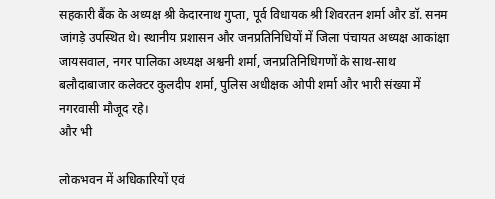सहकारी बैंक के अध्यक्ष श्री केदारनाथ गुप्ता, पूर्व विधायक श्री शिवरतन शर्मा और डॉ. सनम जांगड़े उपस्थित थे। स्थानीय प्रशासन और जनप्रतिनिधियों में जिला पंचायत अध्यक्ष आकांक्षा जायसवाल, नगर पालिका अध्यक्ष अश्वनी शर्मा, जनप्रतिनिधिगणों के साथ-साथ बलौदाबाजार कलेक्टर कुलदीप शर्मा, पुलिस अधीक्षक ओपी शर्मा और भारी संख्या में नगरवासी मौजूद रहे।
और भी

लोकभवन में अधिकारियों एवं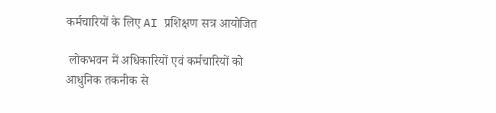कर्मचारियों के लिए AI प्रशिक्षण सत्र आयोजित

 लोकभवन में अधिकारियों एवं कर्मचारियों को आधुनिक तकनीक से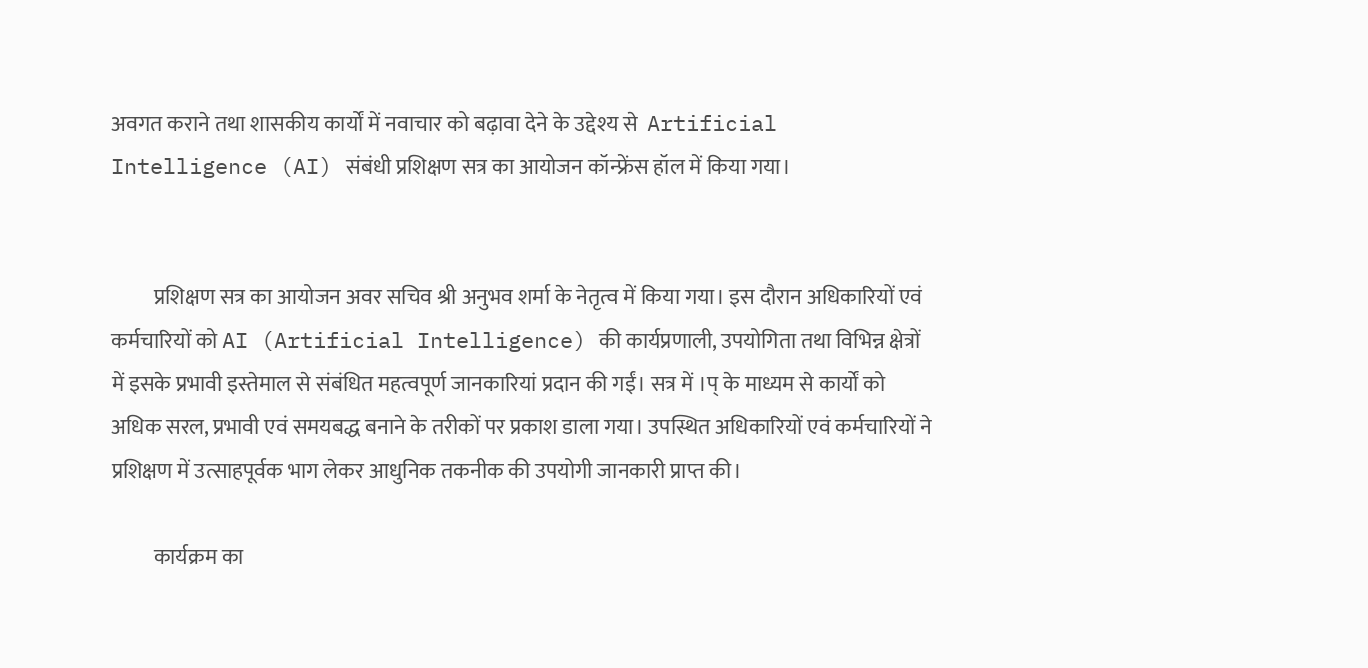अवगत कराने तथा शासकीय कार्यों में नवाचार को बढ़ावा देने के उद्देश्य से  Artificial Intelligence (AI) संबंधी प्रशिक्षण सत्र का आयोजन कॉन्फ्रेंस हॉल में किया गया।


          प्रशिक्षण सत्र का आयोजन अवर सचिव श्री अनुभव शर्मा के नेतृत्व में किया गया। इस दौरान अधिकारियों एवं कर्मचारियों को AI (Artificial Intelligence) की कार्यप्रणाली, उपयोगिता तथा विभिन्न क्षेत्रों में इसके प्रभावी इस्तेमाल से संबंधित महत्वपूर्ण जानकारियां प्रदान की गईं। सत्र में ।प् के माध्यम से कार्यों को अधिक सरल, प्रभावी एवं समयबद्ध बनाने के तरीकों पर प्रकाश डाला गया। उपस्थित अधिकारियों एवं कर्मचारियों ने प्रशिक्षण में उत्साहपूर्वक भाग लेकर आधुनिक तकनीक की उपयोगी जानकारी प्राप्त की।

          कार्यक्रम का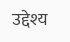उद्देश्य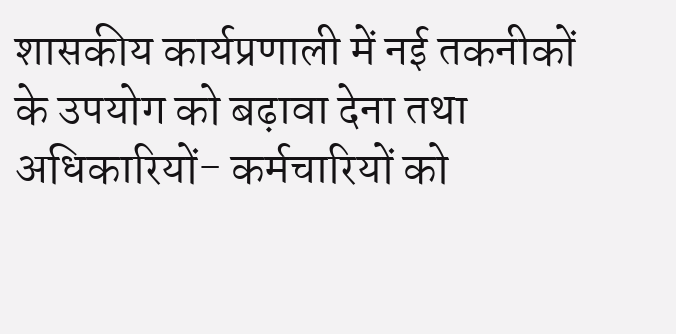शासकीय कार्यप्रणाली में नई तकनीकों के उपयोग को बढ़ावा देना तथा अधिकारियों- कर्मचारियों को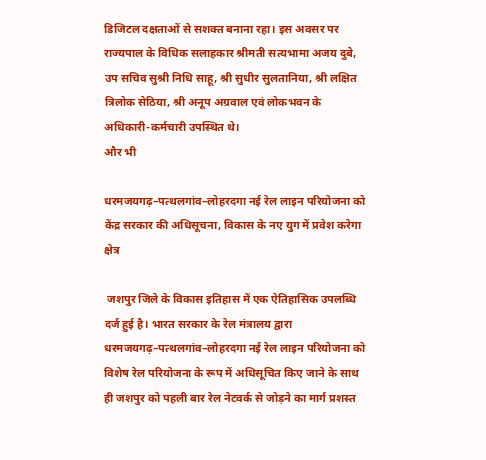डिजिटल दक्षताओं से सशक्त बनाना रहा। इस अवसर पर राज्यपाल के विधिक सलाहकार श्रीमती सत्यभामा अजय दुबे, उप सचिव सुश्री निधि साहू, श्री सुधीर सुलतानिया, श्री लक्षित त्रिलोक सेठिया, श्री अनूप अग्रवाल एवं लोकभवन के अधिकारी-कर्मचारी उपस्थित थे।
और भी

धरमजयगढ़–पत्थलगांव–लोहरदगा नई रेल लाइन परियोजना को केंद्र सरकार की अधिसूचना, विकास के नए युग में प्रवेश करेगा क्षेत्र

 जशपुर जिले के विकास इतिहास में एक ऐतिहासिक उपलब्धि दर्ज हुई है। भारत सरकार के रेल मंत्रालय द्वारा धरमजयगढ़–पत्थलगांव–लोहरदगा नई रेल लाइन परियोजना को विशेष रेल परियोजना के रूप में अधिसूचित किए जाने के साथ ही जशपुर को पहली बार रेल नेटवर्क से जोड़ने का मार्ग प्रशस्त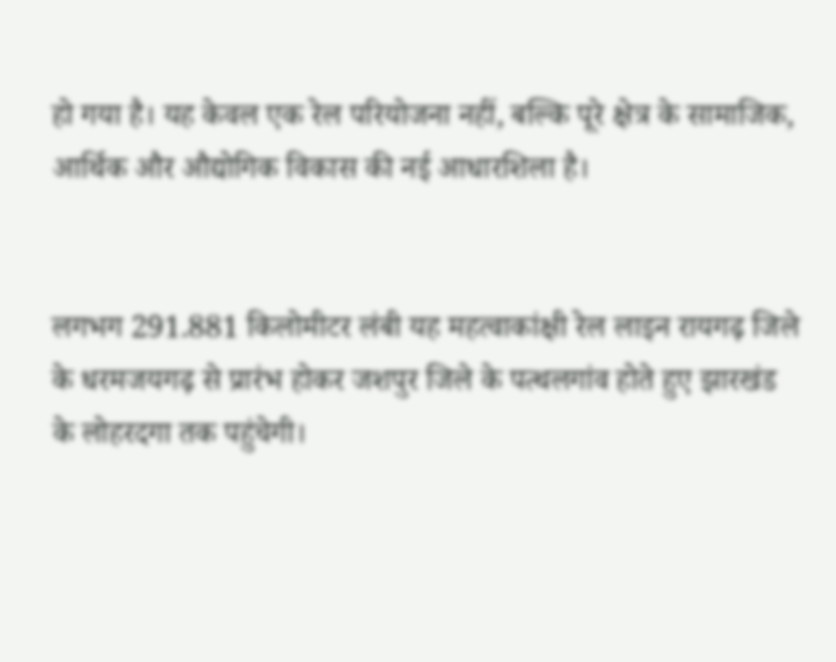हो गया है। यह केवल एक रेल परियोजना नहीं, बल्कि पूरे क्षेत्र के सामाजिक, आर्थिक और औद्योगिक विकास की नई आधारशिला है।


लगभग 291.881 किलोमीटर लंबी यह महत्वाकांक्षी रेल लाइन रायगढ़ जिले के धरमजयगढ़ से प्रारंभ होकर जशपुर जिले के पत्थलगांव होते हुए झारखंड के लोहरदगा तक पहुंचेगी।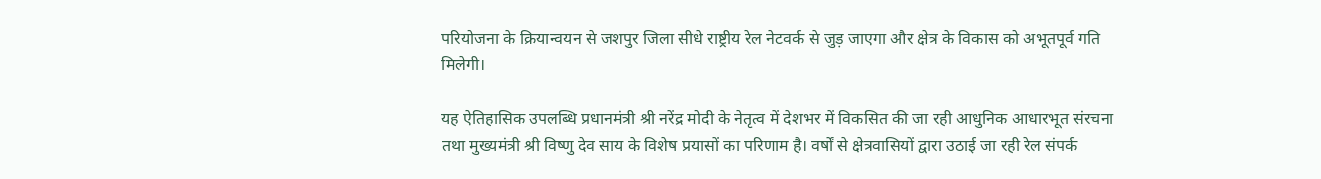परियोजना के क्रियान्वयन से जशपुर जिला सीधे राष्ट्रीय रेल नेटवर्क से जुड़ जाएगा और क्षेत्र के विकास को अभूतपूर्व गति मिलेगी।

यह ऐतिहासिक उपलब्धि प्रधानमंत्री श्री नरेंद्र मोदी के नेतृत्व में देशभर में विकसित की जा रही आधुनिक आधारभूत संरचना तथा मुख्यमंत्री श्री विष्णु देव साय के विशेष प्रयासों का परिणाम है। वर्षों से क्षेत्रवासियों द्वारा उठाई जा रही रेल संपर्क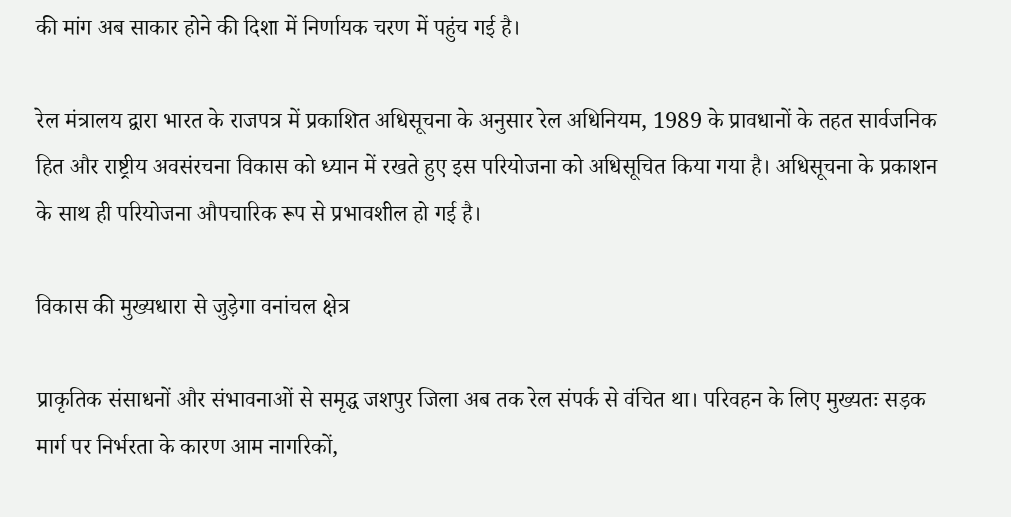की मांग अब साकार होने की दिशा में निर्णायक चरण में पहुंच गई है।

रेल मंत्रालय द्वारा भारत के राजपत्र में प्रकाशित अधिसूचना के अनुसार रेल अधिनियम, 1989 के प्रावधानों के तहत सार्वजनिक हित और राष्ट्रीय अवसंरचना विकास को ध्यान में रखते हुए इस परियोजना को अधिसूचित किया गया है। अधिसूचना के प्रकाशन के साथ ही परियोजना औपचारिक रूप से प्रभावशील हो गई है।

विकास की मुख्यधारा से जुड़ेगा वनांचल क्षेत्र

प्राकृतिक संसाधनों और संभावनाओं से समृद्ध जशपुर जिला अब तक रेल संपर्क से वंचित था। परिवहन के लिए मुख्यतः सड़क मार्ग पर निर्भरता के कारण आम नागरिकों,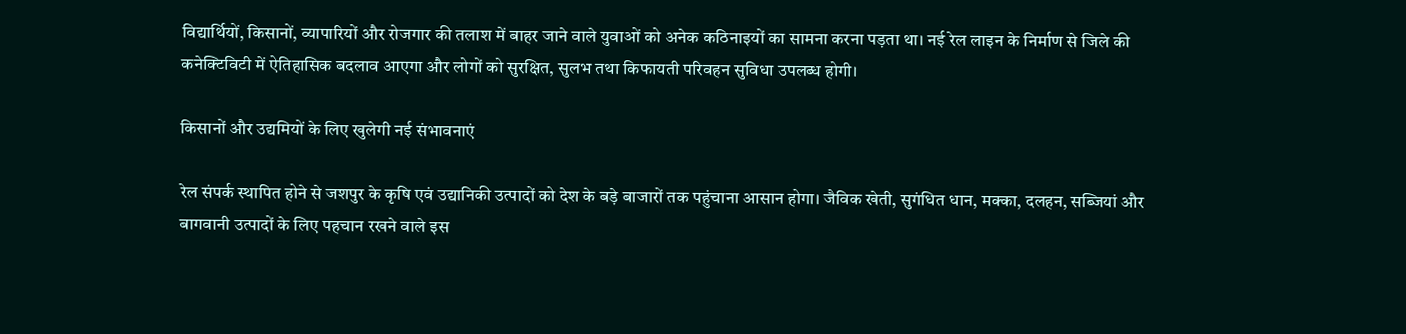विद्यार्थियों, किसानों, व्यापारियों और रोजगार की तलाश में बाहर जाने वाले युवाओं को अनेक कठिनाइयों का सामना करना पड़ता था। नई रेल लाइन के निर्माण से जिले की कनेक्टिविटी में ऐतिहासिक बदलाव आएगा और लोगों को सुरक्षित, सुलभ तथा किफायती परिवहन सुविधा उपलब्ध होगी।

किसानों और उद्यमियों के लिए खुलेगी नई संभावनाएं

रेल संपर्क स्थापित होने से जशपुर के कृषि एवं उद्यानिकी उत्पादों को देश के बड़े बाजारों तक पहुंचाना आसान होगा। जैविक खेती, सुगंधित धान, मक्का, दलहन, सब्जियां और बागवानी उत्पादों के लिए पहचान रखने वाले इस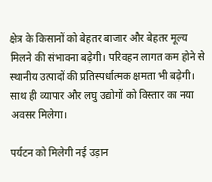क्षेत्र के किसानों को बेहतर बाजार और बेहतर मूल्य मिलने की संभावना बढ़ेगी। परिवहन लागत कम होने से स्थानीय उत्पादों की प्रतिस्पर्धात्मक क्षमता भी बढ़ेगी। साथ ही व्यापार और लघु उद्योगों को विस्तार का नया अवसर मिलेगा।

पर्यटन को मिलेगी नई उड़ान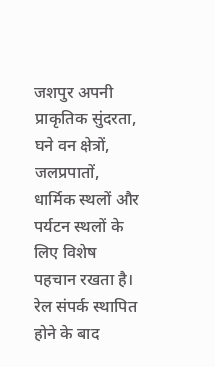जशपुर अपनी प्राकृतिक सुंदरता, घने वन क्षेत्रों, जलप्रपातों, धार्मिक स्थलों और पर्यटन स्थलों के लिए विशेष पहचान रखता है। रेल संपर्क स्थापित होने के बाद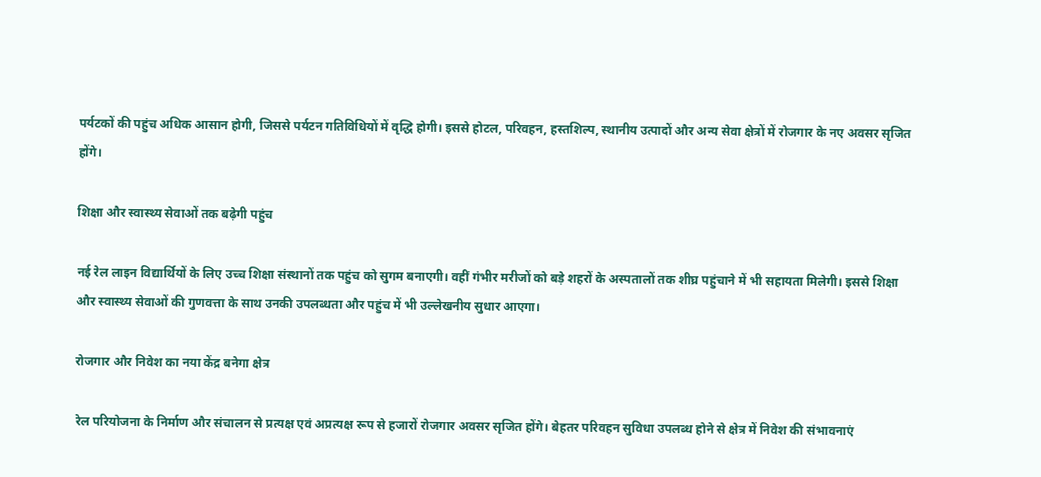पर्यटकों की पहुंच अधिक आसान होगी, जिससे पर्यटन गतिविधियों में वृद्धि होगी। इससे होटल, परिवहन, हस्तशिल्प, स्थानीय उत्पादों और अन्य सेवा क्षेत्रों में रोजगार के नए अवसर सृजित होंगे।

शिक्षा और स्वास्थ्य सेवाओं तक बढ़ेगी पहुंच

नई रेल लाइन विद्यार्थियों के लिए उच्च शिक्षा संस्थानों तक पहुंच को सुगम बनाएगी। वहीं गंभीर मरीजों को बड़े शहरों के अस्पतालों तक शीघ्र पहुंचाने में भी सहायता मिलेगी। इससे शिक्षा और स्वास्थ्य सेवाओं की गुणवत्ता के साथ उनकी उपलब्धता और पहुंच में भी उल्लेखनीय सुधार आएगा।

रोजगार और निवेश का नया केंद्र बनेगा क्षेत्र

रेल परियोजना के निर्माण और संचालन से प्रत्यक्ष एवं अप्रत्यक्ष रूप से हजारों रोजगार अवसर सृजित होंगे। बेहतर परिवहन सुविधा उपलब्ध होने से क्षेत्र में निवेश की संभावनाएं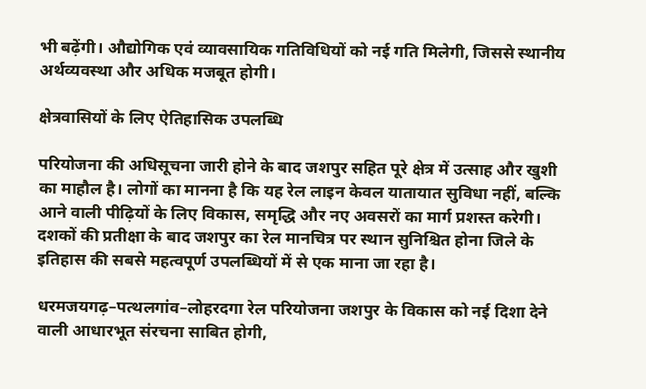भी बढ़ेंगी। औद्योगिक एवं व्यावसायिक गतिविधियों को नई गति मिलेगी, जिससे स्थानीय अर्थव्यवस्था और अधिक मजबूत होगी।

क्षेत्रवासियों के लिए ऐतिहासिक उपलब्धि

परियोजना की अधिसूचना जारी होने के बाद जशपुर सहित पूरे क्षेत्र में उत्साह और खुशी का माहौल है। लोगों का मानना है कि यह रेल लाइन केवल यातायात सुविधा नहीं, बल्कि आने वाली पीढ़ियों के लिए विकास, समृद्धि और नए अवसरों का मार्ग प्रशस्त करेगी। दशकों की प्रतीक्षा के बाद जशपुर का रेल मानचित्र पर स्थान सुनिश्चित होना जिले के इतिहास की सबसे महत्वपूर्ण उपलब्धियों में से एक माना जा रहा है।

धरमजयगढ़–पत्थलगांव–लोहरदगा रेल परियोजना जशपुर के विकास को नई दिशा देने वाली आधारभूत संरचना साबित होगी,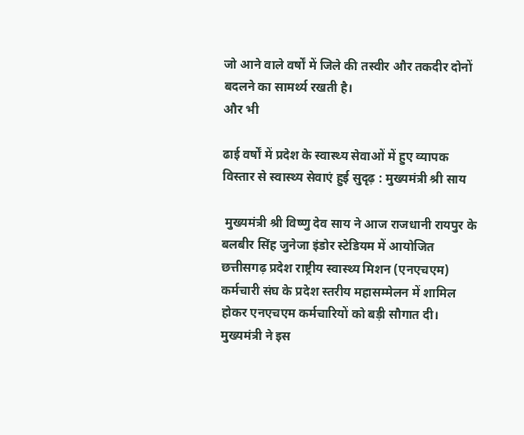जो आने वाले वर्षों में जिले की तस्वीर और तकदीर दोनों बदलने का सामर्थ्य रखती है।
और भी

ढाई वर्षों में प्रदेश के स्वास्थ्य सेवाओं में हुए व्यापक विस्तार से स्वास्थ्य सेवाएं हुई सुदृढ़ : मुख्यमंत्री श्री साय

 मुख्यमंत्री श्री विष्णु देव साय ने आज राजधानी रायपुर के बलबीर सिंह जुनेजा इंडोर स्टेडियम में आयोजित छत्तीसगढ़ प्रदेश राष्ट्रीय स्वास्थ्य मिशन (एनएचएम) कर्मचारी संघ के प्रदेश स्तरीय महासम्मेलन में शामिल होकर एनएचएम कर्मचारियों को बड़ी सौगात दी। मुख्यमंत्री ने इस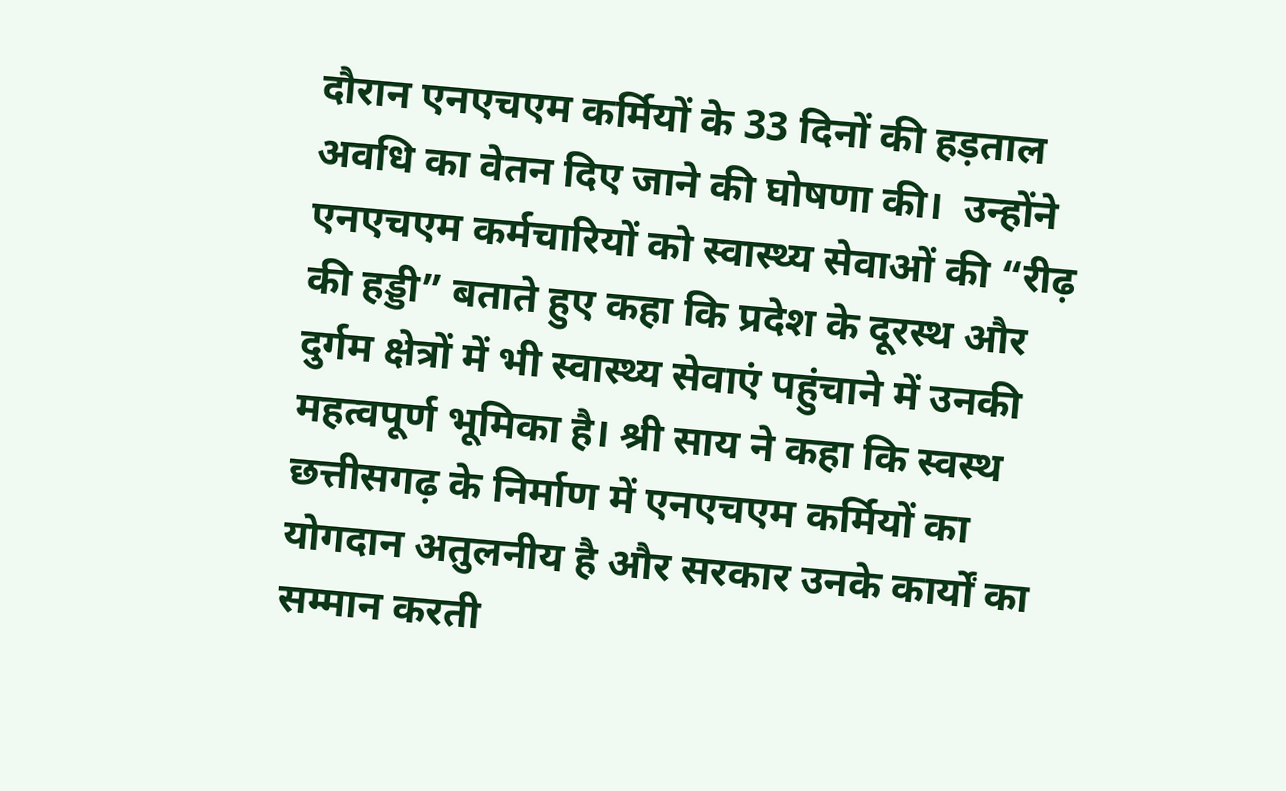दौरान एनएचएम कर्मियों के 33 दिनों की हड़ताल अवधि का वेतन दिए जाने की घोषणा की।  उन्होंने एनएचएम कर्मचारियों को स्वास्थ्य सेवाओं की “रीढ़ की हड्डी” बताते हुए कहा कि प्रदेश के दूरस्थ और दुर्गम क्षेत्रों में भी स्वास्थ्य सेवाएं पहुंचाने में उनकी महत्वपूर्ण भूमिका है। श्री साय ने कहा कि स्वस्थ छत्तीसगढ़ के निर्माण में एनएचएम कर्मियों का योगदान अतुलनीय है और सरकार उनके कार्यों का सम्मान करती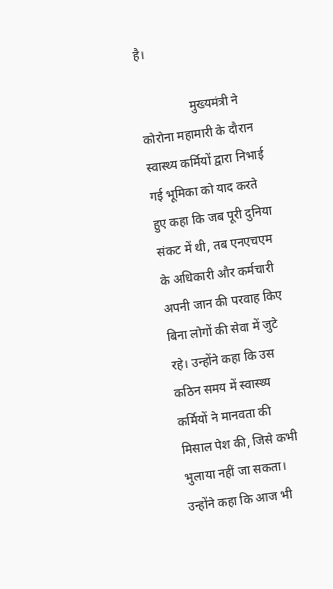है।

                मुख्यमंत्री ने कोरोना महामारी के दौरान स्वास्थ्य कर्मियों द्वारा निभाई गई भूमिका को याद करते हुए कहा कि जब पूरी दुनिया संकट में थी, तब एनएचएम के अधिकारी और कर्मचारी अपनी जान की परवाह किए बिना लोगों की सेवा में जुटे रहे। उन्होंने कहा कि उस कठिन समय में स्वास्थ्य कर्मियों ने मानवता की मिसाल पेश की, जिसे कभी भुलाया नहीं जा सकता। उन्होंने कहा कि आज भी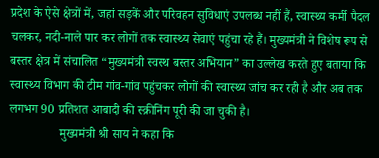प्रदेश के ऐसे क्षेत्रों में, जहां सड़कें और परिवहन सुविधाएं उपलब्ध नहीं हैं, स्वास्थ्य कर्मी पैदल चलकर, नदी-नाले पार कर लोगों तक स्वास्थ्य सेवाएं पहुंचा रहे हैं। मुख्यमंत्री ने विशेष रूप से बस्तर क्षेत्र में संचालित “मुख्यमंत्री स्वस्थ बस्तर अभियान” का उल्लेख करते हुए बताया कि स्वास्थ्य विभाग की टीम गांव-गांव पहुंचकर लोगों की स्वास्थ्य जांच कर रही है और अब तक लगभग 90 प्रतिशत आबादी की स्क्रीनिंग पूरी की जा चुकी है।
                मुख्यमंत्री श्री साय ने कहा कि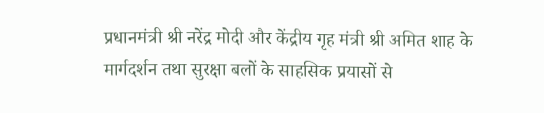प्रधानमंत्री श्री नरेंद्र मोदी और केंद्रीय गृह मंत्री श्री अमित शाह के मार्गदर्शन तथा सुरक्षा बलों के साहसिक प्रयासों से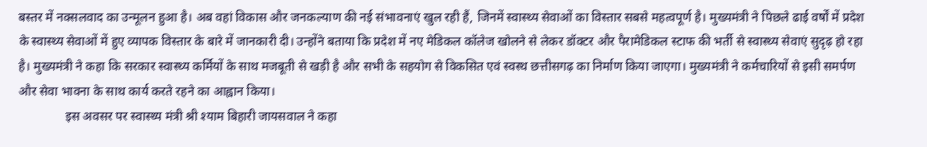बस्तर में नक्सलवाद का उन्मूलन हुआ है। अब वहां विकास और जनकल्याण की नई संभावनाएं खुल रही हैं, जिनमें स्वास्थ्य सेवाओं का विस्तार सबसे महत्वपूर्ण है। मुख्यमंत्री ने पिछले ढाई वर्षों में प्रदेश के स्वास्थ्य सेवाओं में हुए व्यापक विस्तार के बारे में जानकारी दी। उन्होंने बताया कि प्रदेश में नए मेडिकल कॉलेज खोलने से लेकर डॉक्टर और पैरामेडिकल स्टाफ की भर्ती से स्वास्थ्य सेवाएं सुदृढ़ हो रहा है। मुख्यमंत्री ने कहा कि सरकार स्वास्थ्य कर्मियों के साथ मजबूती से खड़ी है और सभी के सहयोग से विकसित एवं स्वस्थ छत्तीसगढ़ का निर्माण किया जाएगा। मुख्यमंत्री ने कर्मचारियों से इसी समर्पण और सेवा भावना के साथ कार्य करते रहने का आह्वान किया।
               इस अवसर पर स्वास्थ्य मंत्री श्री श्याम बिहारी जायसवाल ने कहा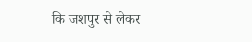कि जशपुर से लेकर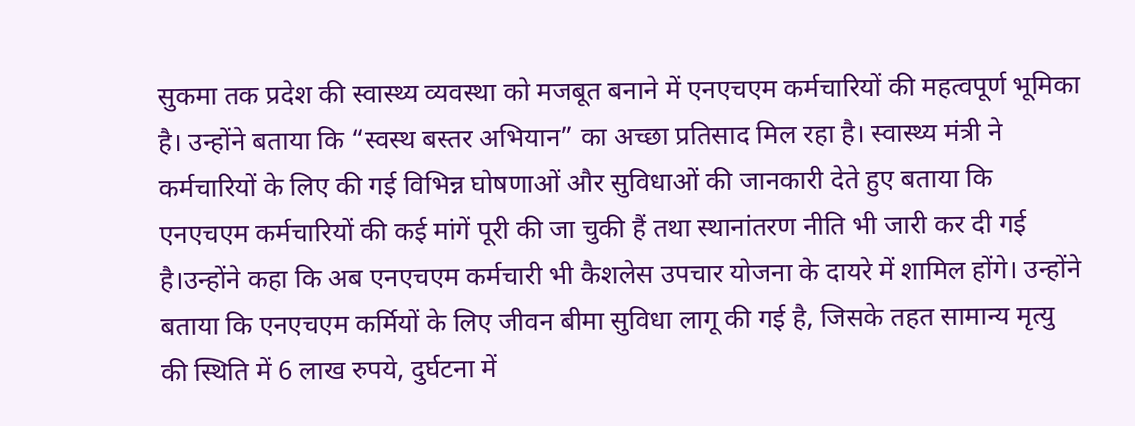सुकमा तक प्रदेश की स्वास्थ्य व्यवस्था को मजबूत बनाने में एनएचएम कर्मचारियों की महत्वपूर्ण भूमिका है। उन्होंने बताया कि “स्वस्थ बस्तर अभियान” का अच्छा प्रतिसाद मिल रहा है। स्वास्थ्य मंत्री ने कर्मचारियों के लिए की गई विभिन्न घोषणाओं और सुविधाओं की जानकारी देते हुए बताया कि एनएचएम कर्मचारियों की कई मांगें पूरी की जा चुकी हैं तथा स्थानांतरण नीति भी जारी कर दी गई है।उन्होंने कहा कि अब एनएचएम कर्मचारी भी कैशलेस उपचार योजना के दायरे में शामिल होंगे। उन्होंने बताया कि एनएचएम कर्मियों के लिए जीवन बीमा सुविधा लागू की गई है, जिसके तहत सामान्य मृत्यु की स्थिति में 6 लाख रुपये, दुर्घटना में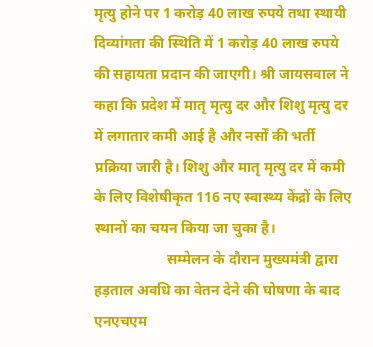मृत्यु होने पर 1 करोड़ 40 लाख रुपये तथा स्थायी दिव्यांगता की स्थिति में 1 करोड़ 40 लाख रुपये की सहायता प्रदान की जाएगी। श्री जायसवाल ने कहा कि प्रदेश में मातृ मृत्यु दर और शिशु मृत्यु दर में लगातार कमी आई है और नर्सों की भर्ती प्रक्रिया जारी है। शिशु और मातृ मृत्यु दर में कमी के लिए विशेषीकृत 116 नए स्वास्थ्य केंद्रों के लिए स्थानों का चयन किया जा चुका है।
                    सम्मेलन के दौरान मुख्यमंत्री द्वारा हड़ताल अवधि का वेतन देने की घोषणा के बाद एनएचएम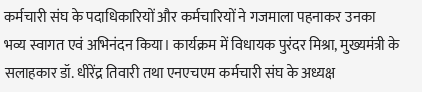कर्मचारी संघ के पदाधिकारियों और कर्मचारियों ने गजमाला पहनाकर उनका भव्य स्वागत एवं अभिनंदन किया। कार्यक्रम में विधायक पुरंदर मिश्रा, मुख्यमंत्री के सलाहकार डॉ. धीरेंद्र तिवारी तथा एनएचएम कर्मचारी संघ के अध्यक्ष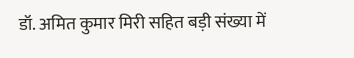डॉ. अमित कुमार मिरी सहित बड़ी संख्या में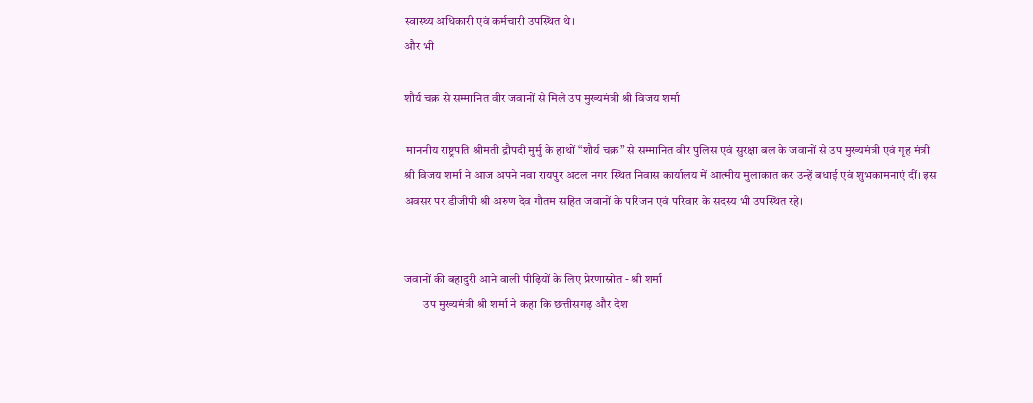स्वास्थ्य अधिकारी एवं कर्मचारी उपस्थित थे।
और भी

शौर्य चक्र से सम्मानित वीर जवानों से मिले उप मुख्यमंत्री श्री विजय शर्मा

 माननीय राष्ट्रपति श्रीमती द्रौपदी मुर्मु के हाथों “शौर्य चक्र” से सम्मानित वीर पुलिस एवं सुरक्षा बल के जवानों से उप मुख्यमंत्री एवं गृह मंत्री श्री विजय शर्मा ने आज अपने नवा रायपुर अटल नगर स्थित निवास कार्यालय में आत्मीय मुलाकात कर उन्हें बधाई एवं शुभकामनाएं दीं। इस अवसर पर डीजीपी श्री अरुण देव गौतम सहित जवानों के परिजन एवं परिवार के सदस्य भी उपस्थित रहे।


जवानों की बहादुरी आने वाली पीढ़ियों के लिए प्रेरणास्रोत - श्री शर्मा
        उप मुख्यमंत्री श्री शर्मा ने कहा कि छत्तीसगढ़ और देश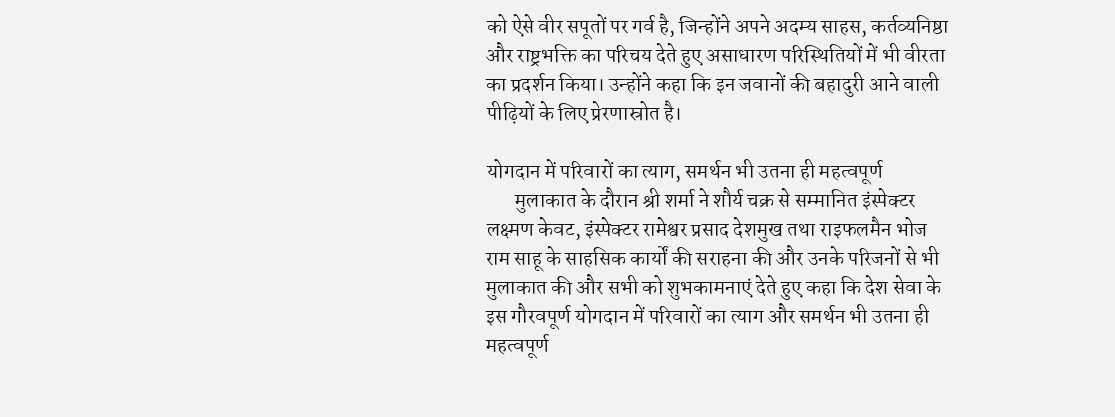को ऐसे वीर सपूतों पर गर्व है, जिन्होंने अपने अदम्य साहस, कर्तव्यनिष्ठा और राष्ट्रभक्ति का परिचय देते हुए असाधारण परिस्थितियों में भी वीरता का प्रदर्शन किया। उन्होंने कहा कि इन जवानों की बहादुरी आने वाली पीढ़ियों के लिए प्रेरणास्रोत है।

योगदान में परिवारों का त्याग, समर्थन भी उतना ही महत्वपूर्ण
       मुलाकात के दौरान श्री शर्मा ने शौर्य चक्र से सम्मानित इंस्पेक्टर लक्ष्मण केवट, इंस्पेक्टर रामेश्वर प्रसाद देशमुख तथा राइफलमैन भोज राम साहू के साहसिक कार्यों की सराहना की और उनके परिजनों से भी मुलाकात की और सभी को शुभकामनाएं देते हुए कहा कि देश सेवा के इस गौरवपूर्ण योगदान में परिवारों का त्याग और समर्थन भी उतना ही महत्वपूर्ण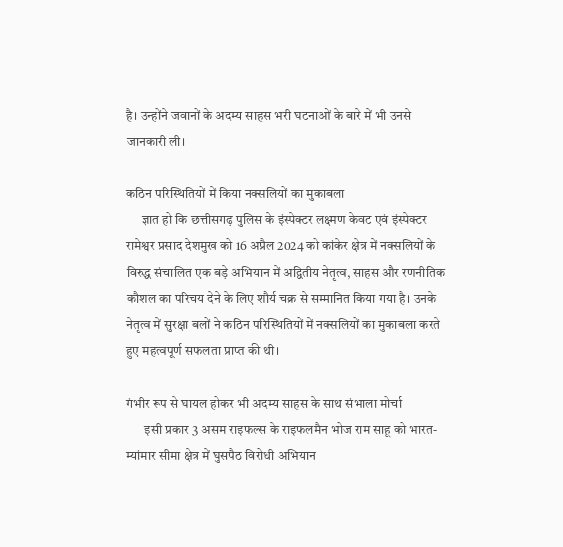है। उन्होंने जवानों के अदम्य साहस भरी घटनाओं के बारे में भी उनसे जानकारी ली।

कठिन परिस्थितियों में किया नक्सलियों का मुकाबला
      ज्ञात हो कि छत्तीसगढ़ पुलिस के इंस्पेक्टर लक्ष्मण केवट एवं इंस्पेक्टर रामेश्वर प्रसाद देशमुख को 16 अप्रैल 2024 को कांकेर क्षेत्र में नक्सलियों के विरुद्ध संचालित एक बड़े अभियान में अद्वितीय नेतृत्व, साहस और रणनीतिक कौशल का परिचय देने के लिए शौर्य चक्र से सम्मानित किया गया है। उनके नेतृत्व में सुरक्षा बलों ने कठिन परिस्थितियों में नक्सलियों का मुकाबला करते हुए महत्वपूर्ण सफलता प्राप्त की थी।

गंभीर रूप से घायल होकर भी अदम्य साहस के साथ संभाला मोर्चा
       इसी प्रकार 3 असम राइफल्स के राइफलमैन भोज राम साहू को भारत-म्यांमार सीमा क्षेत्र में घुसपैठ विरोधी अभियान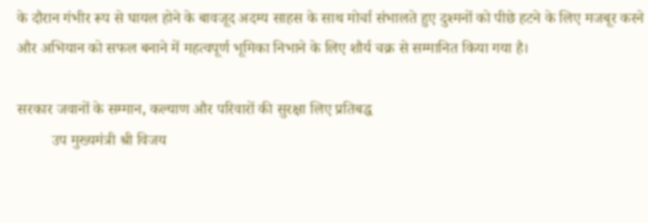के दौरान गंभीर रूप से घायल होने के बावजूद अदम्य साहस के साथ मोर्चा संभालते हुए दुश्मनों को पीछे हटने के लिए मजबूर करने और अभियान को सफल बनाने में महत्वपूर्ण भूमिका निभाने के लिए शौर्य चक्र से सम्मानित किया गया है।

सरकार जवानों के सम्मान, कल्याण और परिवारों की सुरक्षा लिए प्रतिबद्ध
         उप मुख्यमंत्री श्री विजय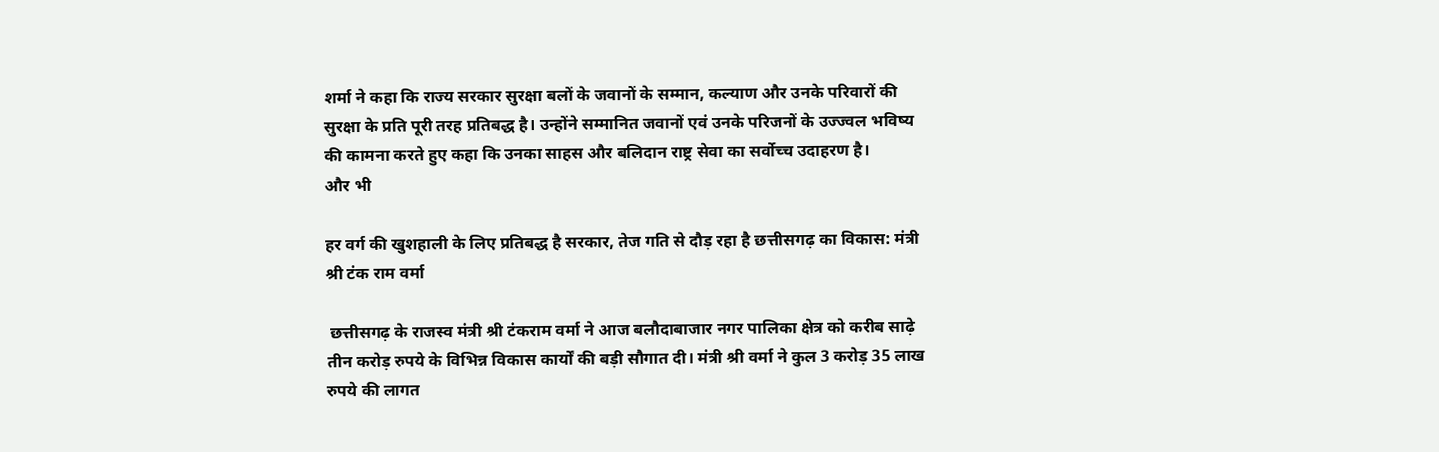शर्मा ने कहा कि राज्य सरकार सुरक्षा बलों के जवानों के सम्मान, कल्याण और उनके परिवारों की सुरक्षा के प्रति पूरी तरह प्रतिबद्ध है। उन्होंने सम्मानित जवानों एवं उनके परिजनों के उज्ज्वल भविष्य की कामना करते हुए कहा कि उनका साहस और बलिदान राष्ट्र सेवा का सर्वोच्च उदाहरण है।
और भी

हर वर्ग की खुशहाली के लिए प्रतिबद्ध है सरकार, तेज गति से दौड़ रहा है छत्तीसगढ़ का विकास: मंत्री श्री टंक राम वर्मा

 छत्तीसगढ़ के राजस्व मंत्री श्री टंकराम वर्मा ने आज बलौदाबाजार नगर पालिका क्षेत्र को करीब साढ़े तीन करोड़ रुपये के विभिन्न विकास कार्यों की बड़ी सौगात दी। मंत्री श्री वर्मा ने कुल 3 करोड़ 35 लाख रुपये की लागत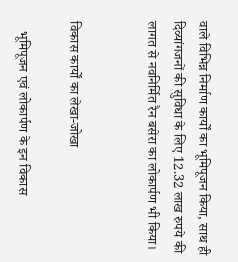वाले विभिन्न निर्माण कार्यों का भूमिपूजन किया, साथ ही दिव्यांगजनों की सुविधा के लिए 12.32 लाख रुपये की लागत से नवनिर्मित रैन बसेरा का लोकार्पण भी किया।


विकास कार्यों का लेखा-जोखा

   भूमिपूजन एवं लोकार्पण के इन विकास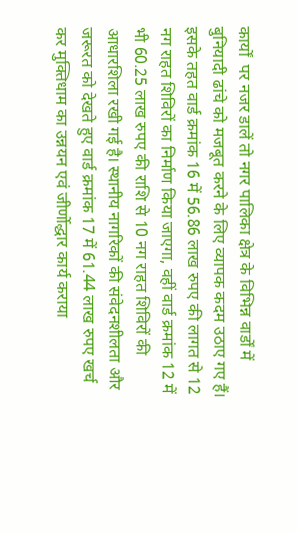कार्यों  पर नजर डालें तो नगर पालिका क्षेत्र के विभिन्न वार्डों में बुनियादी ढांचे को मजबूत करने के लिए व्यापक कदम उठाए गए हैं। इसके तहत वार्ड क्रमांक 16 में 56.86 लाख रुपए की लागत से 12 नग राहत शिविरों का निर्माण किया जाएगा, वहीं वार्ड क्रमांक 12 में भी 60.25 लाख रुपए की राशि से 10 नग राहत शिविरों की आधारशिला रखी गई है। स्थानीय नागरिकों की संवेदनशीलता और जरूरत को देखते हुए वार्ड क्रमांक 17 में 61.44 लाख रुपए खर्च कर मुक्तिधाम का उन्नयन एवं जीर्णोद्धार कार्य कराया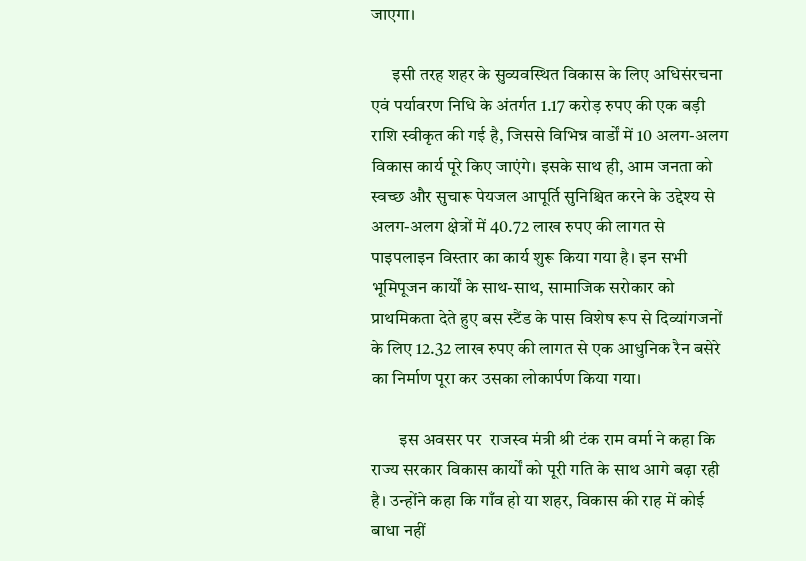जाएगा।

      इसी तरह शहर के सुव्यवस्थित विकास के लिए अधिसंरचना एवं पर्यावरण निधि के अंतर्गत 1.17 करोड़ रुपए की एक बड़ी राशि स्वीकृत की गई है, जिससे विभिन्न वार्डों में 10 अलग-अलग विकास कार्य पूरे किए जाएंगे। इसके साथ ही, आम जनता को स्वच्छ और सुचारू पेयजल आपूर्ति सुनिश्चित करने के उद्देश्य से अलग-अलग क्षेत्रों में 40.72 लाख रुपए की लागत से पाइपलाइन विस्तार का कार्य शुरू किया गया है। इन सभी भूमिपूजन कार्यों के साथ-साथ, सामाजिक सरोकार को प्राथमिकता देते हुए बस स्टैंड के पास विशेष रूप से दिव्यांगजनों के लिए 12.32 लाख रुपए की लागत से एक आधुनिक रैन बसेरे का निर्माण पूरा कर उसका लोकार्पण किया गया।

        इस अवसर पर  राजस्व मंत्री श्री टंक राम वर्मा ने कहा कि राज्य सरकार विकास कार्यों को पूरी गति के साथ आगे बढ़ा रही है। उन्होंने कहा कि गाँव हो या शहर, विकास की राह में कोई बाधा नहीं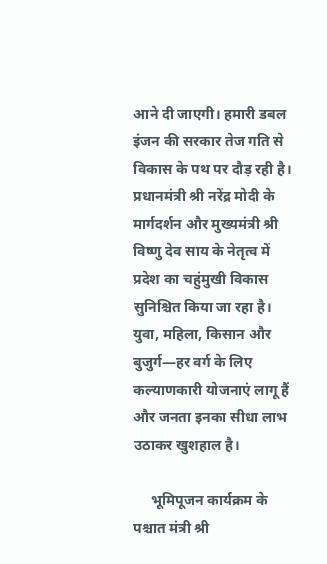आने दी जाएगी। हमारी डबल इंजन की सरकार तेज गति से विकास के पथ पर दौड़ रही है। प्रधानमंत्री श्री नरेंद्र मोदी के मार्गदर्शन और मुख्यमंत्री श्री विष्णु देव साय के नेतृत्व में प्रदेश का चहुंमुखी विकास सुनिश्चित किया जा रहा है। युवा, महिला, किसान और बुजुर्ग—हर वर्ग के लिए कल्याणकारी योजनाएं लागू हैं और जनता इनका सीधा लाभ उठाकर खुशहाल है।

     भूमिपूजन कार्यक्रम के पश्चात मंत्री श्री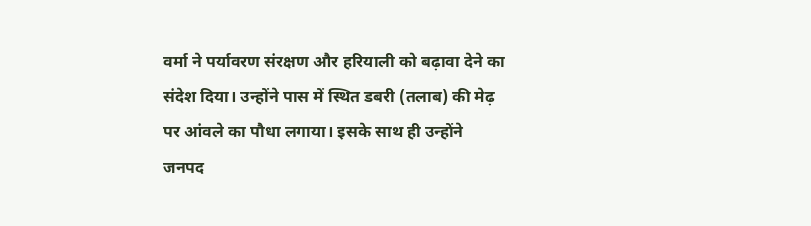वर्मा ने पर्यावरण संरक्षण और हरियाली को बढ़ावा देने का संदेश दिया। उन्होंने पास में स्थित डबरी (तलाब) की मेढ़ पर आंवले का पौधा लगाया। इसके साथ ही उन्होंने जनपद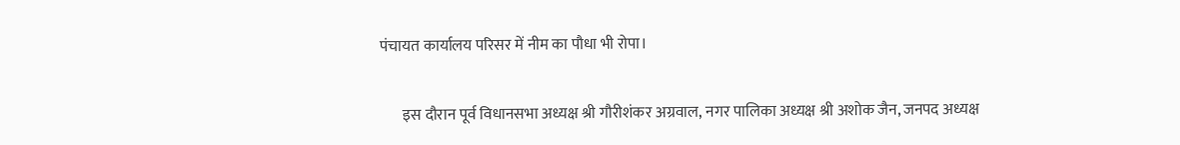पंचायत कार्यालय परिसर में नीम का पौधा भी रोपा।

       इस दौरान पूर्व विधानसभा अध्यक्ष श्री गौरीशंकर अग्रवाल, नगर पालिका अध्यक्ष श्री अशोक जैन, जनपद अध्यक्ष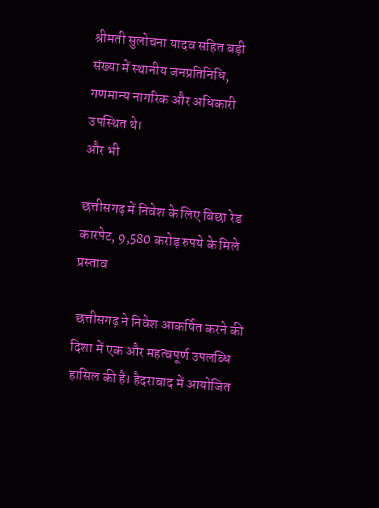श्रीमती सुलोचना यादव सहित बड़ी संख्या में स्थानीय जनप्रतिनिधि, गणमान्य नागरिक और अधिकारी उपस्थित थे।
और भी

छत्तीसगढ़ में निवेश के लिए बिछा रेड कारपेट, 9,580 करोड़ रुपये के मिले प्रस्ताव

 छत्तीसगढ़ ने निवेश आकर्षित करने की दिशा में एक और महत्वपूर्ण उपलब्धि हासिल की है। हैदराबाद में आयोजित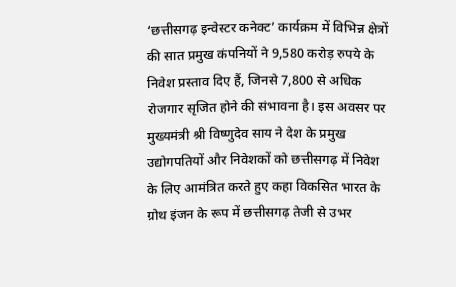‘छत्तीसगढ़ इन्वेस्टर कनेक्ट’ कार्यक्रम में विभिन्न क्षेत्रों की सात प्रमुख कंपनियों ने 9,580 करोड़ रुपये के निवेश प्रस्ताव दिए हैं, जिनसे 7,800 से अधिक रोजगार सृजित होने की संभावना है। इस अवसर पर मुख्यमंत्री श्री विष्णुदेव साय ने देश के प्रमुख उद्योगपतियों और निवेशकों को छत्तीसगढ़ में निवेश के लिए आमंत्रित करते हुए कहा विकसित भारत के ग्रोथ इंजन के रूप में छत्तीसगढ़ तेजी से उभर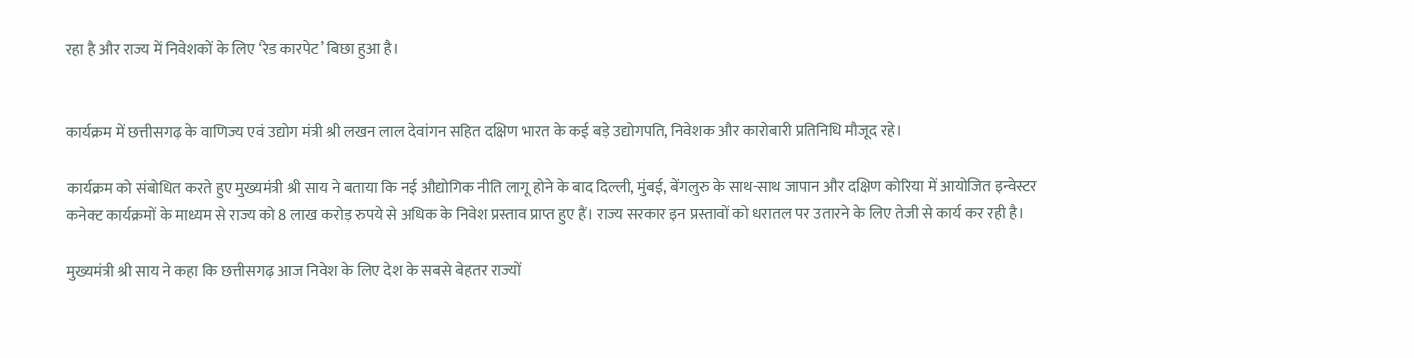रहा है और राज्य में निवेशकों के लिए ‘रेड कारपेट’ बिछा हुआ है।


कार्यक्रम में छत्तीसगढ़ के वाणिज्य एवं उद्योग मंत्री श्री लखन लाल देवांगन सहित दक्षिण भारत के कई बड़े उद्योगपति, निवेशक और कारोबारी प्रतिनिधि मौजूद रहे।

कार्यक्रम को संबोधित करते हुए मुख्यमंत्री श्री साय ने बताया कि नई औद्योगिक नीति लागू होने के बाद दिल्ली, मुंबई, बेंगलुरु के साथ-साथ जापान और दक्षिण कोरिया में आयोजित इन्वेस्टर कनेक्ट कार्यक्रमों के माध्यम से राज्य को 8 लाख करोड़ रुपये से अधिक के निवेश प्रस्ताव प्राप्त हुए हैं। राज्य सरकार इन प्रस्तावों को धरातल पर उतारने के लिए तेजी से कार्य कर रही है।

मुख्यमंत्री श्री साय ने कहा कि छत्तीसगढ़ आज निवेश के लिए देश के सबसे बेहतर राज्यों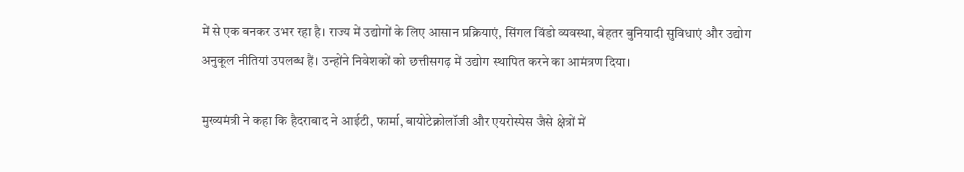में से एक बनकर उभर रहा है। राज्य में उद्योगों के लिए आसान प्रक्रियाएं, सिंगल विंडो व्यवस्था, बेहतर बुनियादी सुविधाएं और उद्योग अनुकूल नीतियां उपलब्ध हैं। उन्होंने निवेशकों को छत्तीसगढ़ में उद्योग स्थापित करने का आमंत्रण दिया।

मुख्यमंत्री ने कहा कि हैदराबाद ने आईटी, फार्मा, बायोटेक्नोलॉजी और एयरोस्पेस जैसे क्षेत्रों में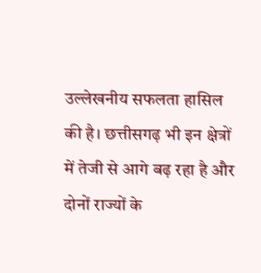उल्लेखनीय सफलता हासिल की है। छत्तीसगढ़ भी इन क्षेत्रों में तेजी से आगे बढ़ रहा है और दोनों राज्यों के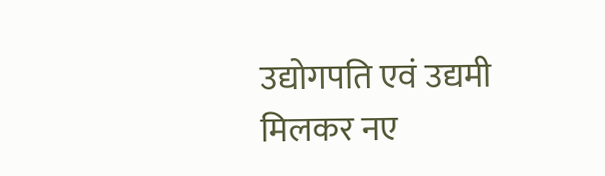उद्योगपति एवं उद्यमी मिलकर नए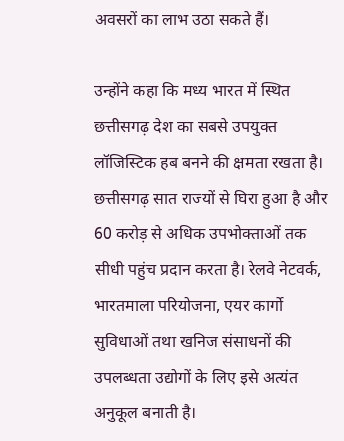अवसरों का लाभ उठा सकते हैं।

उन्होंने कहा कि मध्य भारत में स्थित छत्तीसगढ़ देश का सबसे उपयुक्त लॉजिस्टिक हब बनने की क्षमता रखता है। छत्तीसगढ़ सात राज्यों से घिरा हुआ है और 60 करोड़ से अधिक उपभोक्ताओं तक सीधी पहुंच प्रदान करता है। रेलवे नेटवर्क, भारतमाला परियोजना, एयर कार्गो सुविधाओं तथा खनिज संसाधनों की उपलब्धता उद्योगों के लिए इसे अत्यंत अनुकूल बनाती है।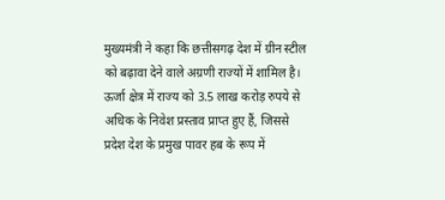मुख्यमंत्री ने कहा कि छत्तीसगढ़ देश में ग्रीन स्टील को बढ़ावा देने वाले अग्रणी राज्यों में शामिल है। ऊर्जा क्षेत्र में राज्य को 3.5 लाख करोड़ रुपये से अधिक के निवेश प्रस्ताव प्राप्त हुए हैं, जिससे प्रदेश देश के प्रमुख पावर हब के रूप में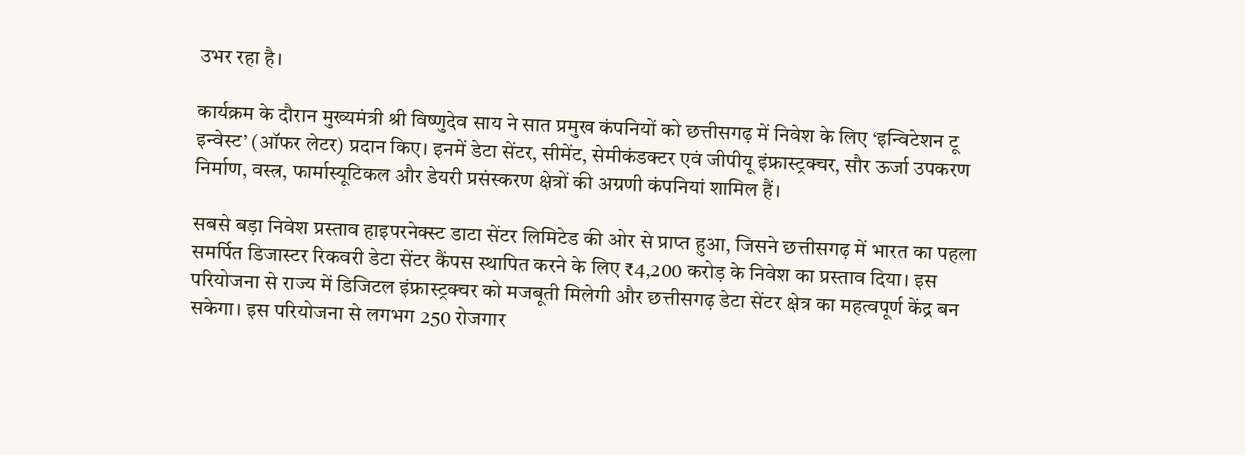उभर रहा है।

कार्यक्रम के दौरान मुख्यमंत्री श्री विष्णुदेव साय ने सात प्रमुख कंपनियों को छत्तीसगढ़ में निवेश के लिए ‘इन्विटेशन टू इन्वेस्ट’ (ऑफर लेटर) प्रदान किए। इनमें डेटा सेंटर, सीमेंट, सेमीकंडक्टर एवं जीपीयू इंफ्रास्ट्रक्चर, सौर ऊर्जा उपकरण निर्माण, वस्त्र, फार्मास्यूटिकल और डेयरी प्रसंस्करण क्षेत्रों की अग्रणी कंपनियां शामिल हैं।

सबसे बड़ा निवेश प्रस्ताव हाइपरनेक्स्ट डाटा सेंटर लिमिटेड की ओर से प्राप्त हुआ, जिसने छत्तीसगढ़ में भारत का पहला समर्पित डिजास्टर रिकवरी डेटा सेंटर कैंपस स्थापित करने के लिए ₹4,200 करोड़ के निवेश का प्रस्ताव दिया। इस परियोजना से राज्य में डिजिटल इंफ्रास्ट्रक्चर को मजबूती मिलेगी और छत्तीसगढ़ डेटा सेंटर क्षेत्र का महत्वपूर्ण केंद्र बन सकेगा। इस परियोजना से लगभग 250 रोजगार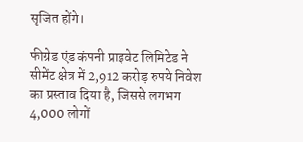सृजित होंगे।

फीग्रेड एंड कंपनी प्राइवेट लिमिटेड ने सीमेंट क्षेत्र में 2,912 करोड़ रुपये निवेश का प्रस्ताव दिया है, जिससे लगभग 4,000 लोगों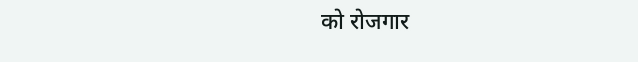को रोजगार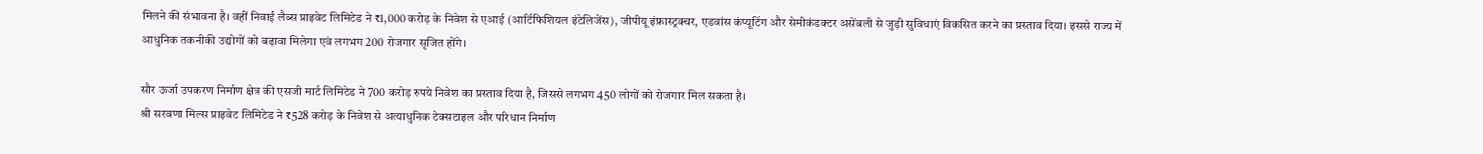मिलने की संभावना है। वहीं निवाई लैब्स प्राइवेट लिमिटेड ने ₹1,000 करोड़ के निवेश से एआई (आर्टिफिशियल इंटेलिजेंस), जीपीयू इंफ्रास्ट्रक्चर, एडवांस कंप्यूटिंग और सेमीकंडक्टर असेंबली से जुड़ी सुविधाएं विकसित करने का प्रस्ताव दिया। इससे राज्य में आधुनिक तकनीकी उद्योगों को बढ़ावा मिलेगा एवं लगभग 200 रोजगार सृजित होंगे।

सौर ऊर्जा उपकरण निर्माण क्षेत्र की एसजी मार्ट लिमिटेड ने 700 करोड़ रुपये निवेश का प्रस्ताव दिया है, जिससे लगभग 450 लोगों को रोजगार मिल सकता है।
श्री सरवणा मिल्स प्राइवेट लिमिटेड ने ₹528 करोड़ के निवेश से अत्याधुनिक टेक्सटाइल और परिधान निर्माण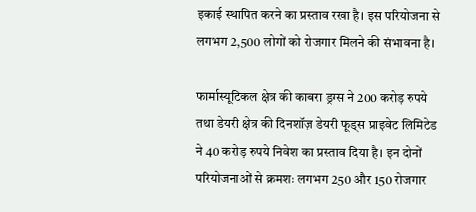इकाई स्थापित करने का प्रस्ताव रखा है। इस परियोजना से लगभग 2,500 लोगों को रोजगार मिलने की संभावना है।

फार्मास्यूटिकल क्षेत्र की काबरा ड्रग्स ने 200 करोड़ रुपये तथा डेयरी क्षेत्र की दिनशॉज़ डेयरी फूड्स प्राइवेट लिमिटेड ने 40 करोड़ रुपये निवेश का प्रस्ताव दिया है। इन दोनों परियोजनाओं से क्रमशः लगभग 250 और 150 रोजगार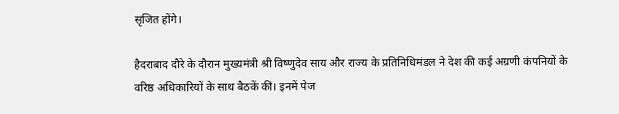सृजित होंगे।

हैदराबाद दौरे के दौरान मुख्यमंत्री श्री विष्णुदेव साय और राज्य के प्रतिनिधिमंडल ने देश की कई अग्रणी कंपनियों के वरिष्ठ अधिकारियों के साथ बैठकें कीं। इनमें पेज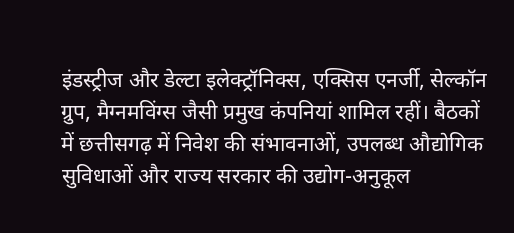इंडस्ट्रीज और डेल्टा इलेक्ट्रॉनिक्स, एक्सिस एनर्जी, सेल्कॉन ग्रुप, मैग्नमविंग्स जैसी प्रमुख कंपनियां शामिल रहीं। बैठकों में छत्तीसगढ़ में निवेश की संभावनाओं, उपलब्ध औद्योगिक सुविधाओं और राज्य सरकार की उद्योग-अनुकूल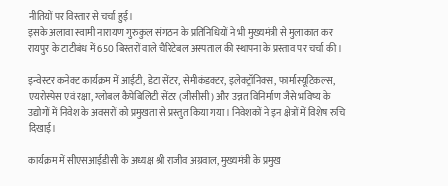नीतियों पर विस्तार से चर्चा हुई।
इसके अलावा स्वामी नारायण गुरुकुल संगठन के प्रतिनिधियों ने भी मुख्यमंत्री से मुलाकात कर  रायपुर के टाटीबंध में 650 बिस्तरों वाले चैरिटेबल अस्पताल की स्थापना के प्रस्ताव पर चर्चा की।

इन्वेस्टर कनेक्ट कार्यक्रम में आईटी, डेटा सेंटर, सेमीकंडक्टर, इलेक्ट्रॉनिक्स, फार्मास्यूटिकल्स, एयरोस्पेस एवं रक्षा, ग्लोबल कैपेबिलिटी सेंटर (जीसीसी) और उन्नत विनिर्माण जैसे भविष्य के उद्योगों में निवेश के अवसरों को प्रमुखता से प्रस्तुत किया गया। निवेशकों ने इन क्षेत्रों में विशेष रुचि दिखाई।

कार्यक्रम में सीएसआईडीसी के अध्यक्ष श्री राजीव अग्रवाल, मुख्यमंत्री के प्रमुख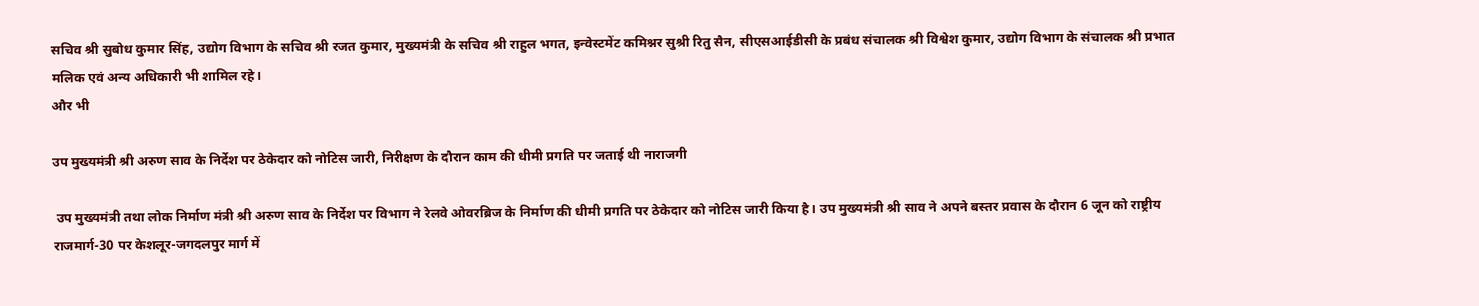सचिव श्री सुबोध कुमार सिंह, उद्योग विभाग के सचिव श्री रजत कुमार, मुख्यमंत्री के सचिव श्री राहुल भगत, इन्वेस्टमेंट कमिश्नर सुश्री रितु सैन, सीएसआईडीसी के प्रबंध संचालक श्री विश्वेश कुमार, उद्योग विभाग के संचालक श्री प्रभात मलिक एवं अन्य अधिकारी भी शामिल रहे।
और भी

उप मुख्यमंत्री श्री अरुण साव के निर्देश पर ठेकेदार को नोटिस जारी, निरीक्षण के दौरान काम की धीमी प्रगति पर जताई थी नाराजगी

 उप मुख्यमंत्री तथा लोक निर्माण मंत्री श्री अरुण साव के निर्देश पर विभाग ने रेलवे ओवरब्रिज के निर्माण की धीमी प्रगति पर ठेकेदार को नोटिस जारी किया है। उप मुख्यमंत्री श्री साव ने अपने बस्तर प्रवास के दौरान 6 जून को राष्ट्रीय राजमार्ग-30 पर केशलूर-जगदलपुर मार्ग में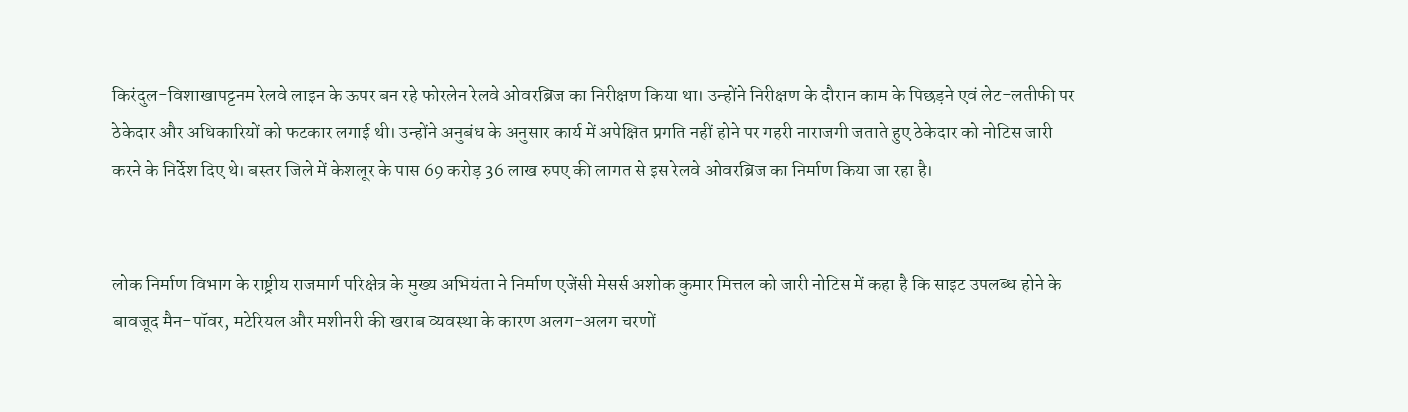किरंदुल-विशाखापट्टनम रेलवे लाइन के ऊपर बन रहे फोरलेन रेलवे ओवरब्रिज का निरीक्षण किया था। उन्होंने निरीक्षण के दौरान काम के पिछड़ने एवं लेट-लतीफी पर ठेकेदार और अधिकारियों को फटकार लगाई थी। उन्होंने अनुबंध के अनुसार कार्य में अपेक्षित प्रगति नहीं होने पर गहरी नाराजगी जताते हुए ठेकेदार को नोटिस जारी करने के निर्देश दिए थे। बस्तर जिले में केशलूर के पास 69 करोड़ 36 लाख रुपए की लागत से इस रेलवे ओवरब्रिज का निर्माण किया जा रहा है।


लोक निर्माण विभाग के राष्ट्रीय राजमार्ग परिक्षेत्र के मुख्य अभियंता ने निर्माण एजेंसी मेसर्स अशोक कुमार मित्तल को जारी नोटिस में कहा है कि साइट उपलब्ध होने के बावजूद मैन-पॉवर, मटेरियल और मशीनरी की खराब व्यवस्था के कारण अलग-अलग चरणों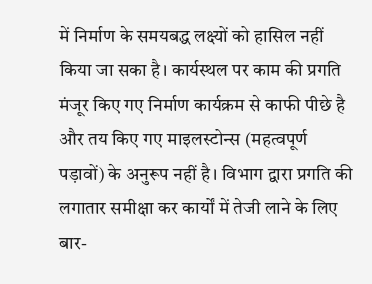में निर्माण के समयबद्ध लक्ष्यों को हासिल नहीं किया जा सका है। कार्यस्थल पर काम की प्रगति मंजूर किए गए निर्माण कार्यक्रम से काफी पीछे है और तय किए गए माइलस्टोन्स (महत्वपूर्ण पड़ावों) के अनुरूप नहीं है। विभाग द्वारा प्रगति की लगातार समीक्षा कर कार्यों में तेजी लाने के लिए बार-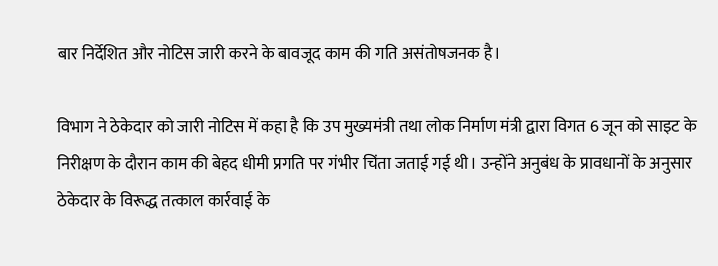बार निर्देशित और नोटिस जारी करने के बावजूद काम की गति असंतोषजनक है।

विभाग ने ठेकेदार को जारी नोटिस में कहा है कि उप मुख्यमंत्री तथा लोक निर्माण मंत्री द्वारा विगत 6 जून को साइट के निरीक्षण के दौरान काम की बेहद धीमी प्रगति पर गंभीर चिंता जताई गई थी। उन्होंने अनुबंध के प्रावधानों के अनुसार ठेकेदार के विरूद्ध तत्काल कार्रवाई के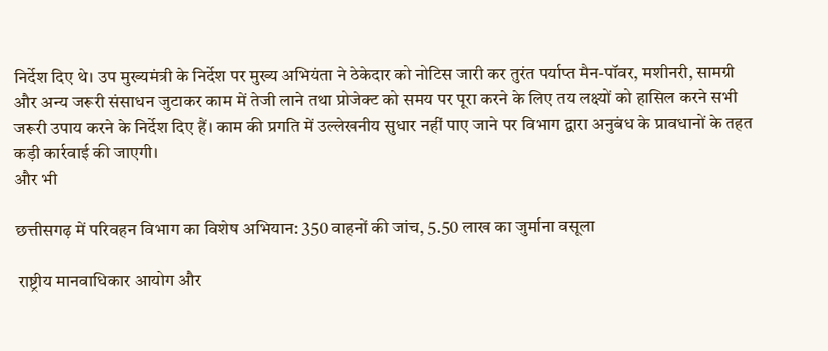निर्देश दिए थे। उप मुख्यमंत्री के निर्देश पर मुख्य अभियंता ने ठेकेदार को नोटिस जारी कर तुरंत पर्याप्त मैन-पॉवर, मशीनरी, सामग्री और अन्य जरूरी संसाधन जुटाकर काम में तेजी लाने तथा प्रोजेक्ट को समय पर पूरा करने के लिए तय लक्ष्यों को हासिल करने सभी जरूरी उपाय करने के निर्देश दिए हैं। काम की प्रगति में उल्लेखनीय सुधार नहीं पाए जाने पर विभाग द्वारा अनुबंध के प्रावधानों के तहत कड़ी कार्रवाई की जाएगी।
और भी

छत्तीसगढ़ में परिवहन विभाग का विशेष अभियान: 350 वाहनों की जांच, 5.50 लाख का जुर्माना वसूला

 राष्ट्रीय मानवाधिकार आयोग और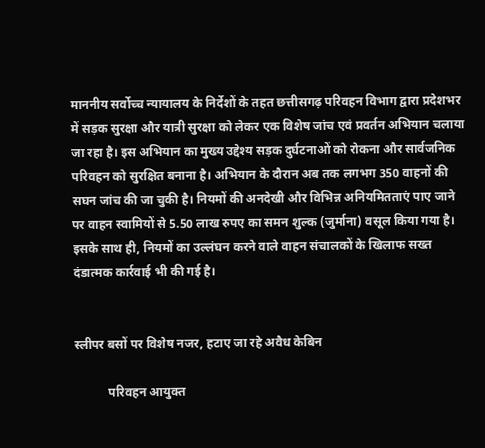माननीय सर्वोच्च न्यायालय के निर्देशों के तहत छत्तीसगढ़ परिवहन विभाग द्वारा प्रदेशभर में सड़क सुरक्षा और यात्री सुरक्षा को लेकर एक विशेष जांच एवं प्रवर्तन अभियान चलाया जा रहा है। इस अभियान का मुख्य उद्देश्य सड़क दुर्घटनाओं को रोकना और सार्वजनिक परिवहन को सुरक्षित बनाना है। अभियान के दौरान अब तक लगभग 350 वाहनों की सघन जांच की जा चुकी है। नियमों की अनदेखी और विभिन्न अनियमितताएं पाए जाने पर वाहन स्वामियों से 5.50 लाख रुपए का समन शुल्क (जुर्माना) वसूल किया गया है। इसके साथ ही, नियमों का उल्लंघन करने वाले वाहन संचालकों के खिलाफ सख्त दंडात्मक कार्रवाई भी की गई है।


स्लीपर बसों पर विशेष नजर, हटाए जा रहे अवैध केबिन

           परिवहन आयुक्त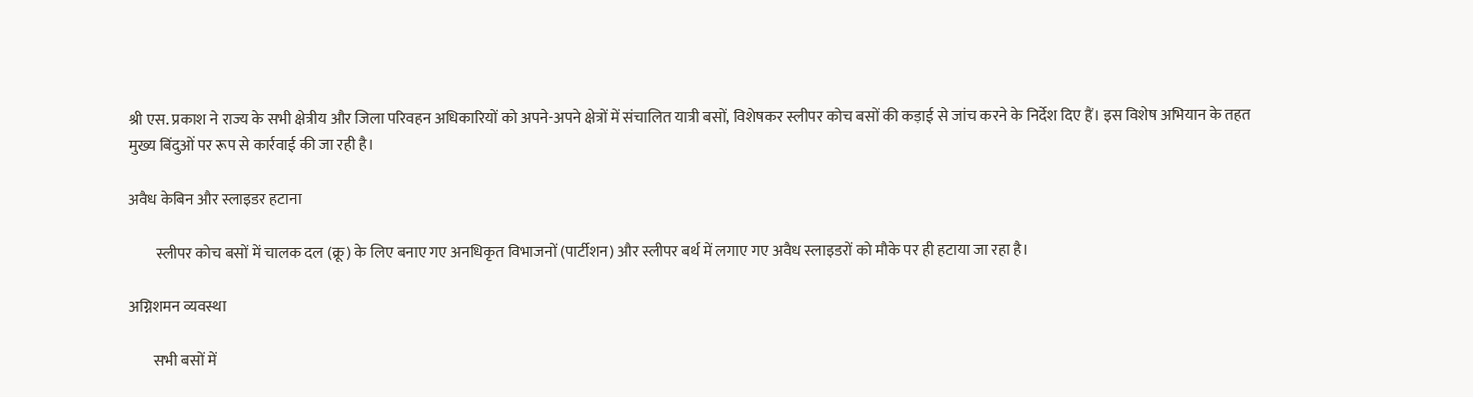श्री एस. प्रकाश ने राज्य के सभी क्षेत्रीय और जिला परिवहन अधिकारियों को अपने-अपने क्षेत्रों में संचालित यात्री बसों, विशेषकर स्लीपर कोच बसों की कड़ाई से जांच करने के निर्देश दिए हैं। इस विशेष अभियान के तहत मुख्य बिंदुओं पर रूप से कार्रवाई की जा रही है।

अवैध केबिन और स्लाइडर हटाना

         स्लीपर कोच बसों में चालक दल (क्रू) के लिए बनाए गए अनधिकृत विभाजनों (पार्टीशन) और स्लीपर बर्थ में लगाए गए अवैध स्लाइडरों को मौके पर ही हटाया जा रहा है।

अग्निशमन व्यवस्था

        सभी बसों में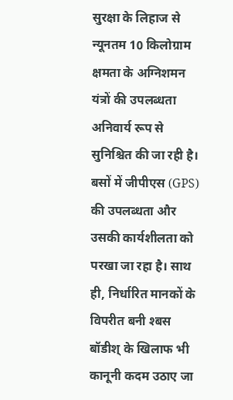सुरक्षा के लिहाज से न्यूनतम 10 किलोग्राम क्षमता के अग्निशमन यंत्रों की उपलब्धता अनिवार्य रूप से सुनिश्चित की जा रही है। बसों में जीपीएस (GPS) की उपलब्धता और उसकी कार्यशीलता को परखा जा रहा है। साथ ही, निर्धारित मानकों के विपरीत बनी श्बस बॉडीश् के खिलाफ भी कानूनी कदम उठाए जा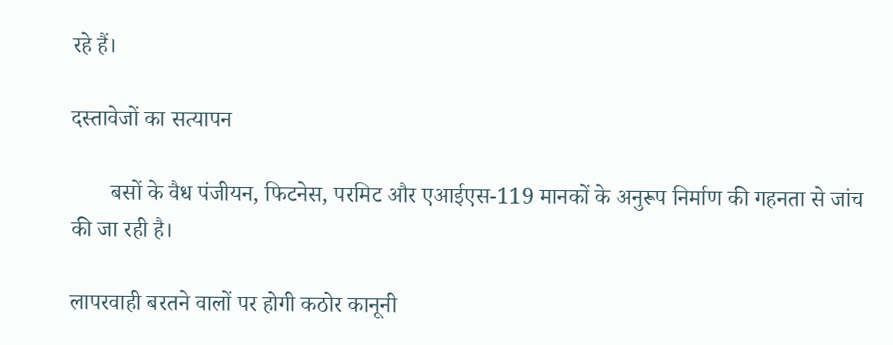रहे हैं।

दस्तावेजों का सत्यापन

       बसों के वैध पंजीयन, फिटनेस, परमिट और एआईएस-119 मानकों के अनुरूप निर्माण की गहनता से जांच की जा रही है।

लापरवाही बरतने वालों पर होगी कठोर कानूनी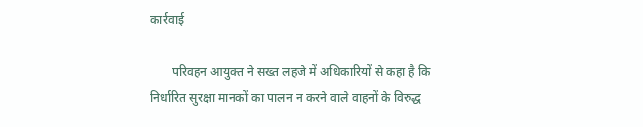कार्रवाई

       परिवहन आयुक्त ने सख्त लहजे में अधिकारियों से कहा है कि निर्धारित सुरक्षा मानकों का पालन न करने वाले वाहनों के विरुद्ध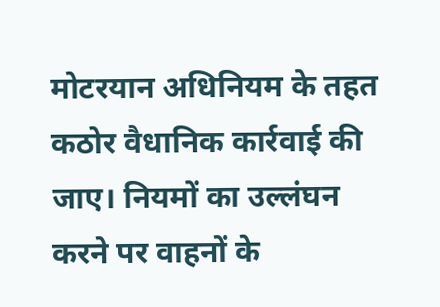मोटरयान अधिनियम के तहत कठोर वैधानिक कार्रवाई की जाए। नियमों का उल्लंघन करने पर वाहनों के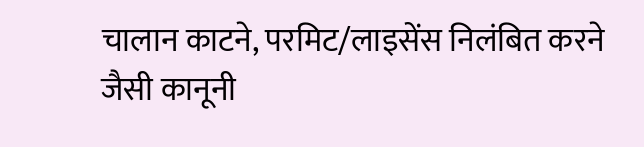चालान काटने, परमिट/लाइसेंस निलंबित करने जैसी कानूनी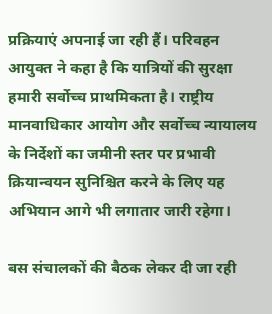प्रक्रियाएं अपनाई जा रही हैं। परिवहन आयुक्त ने कहा है कि यात्रियों की सुरक्षा हमारी सर्वोच्च प्राथमिकता है। राष्ट्रीय मानवाधिकार आयोग और सर्वोच्च न्यायालय के निर्देशों का जमीनी स्तर पर प्रभावी क्रियान्वयन सुनिश्चित करने के लिए यह अभियान आगे भी लगातार जारी रहेगा।

बस संचालकों की बैठक लेकर दी जा रही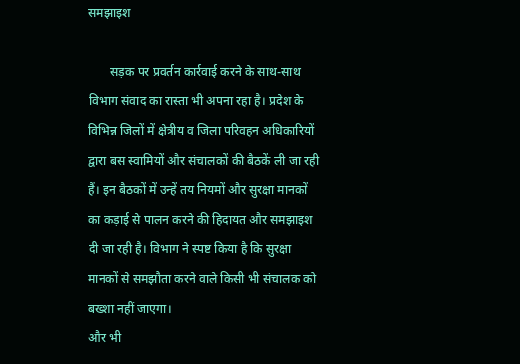समझाइश

       सड़क पर प्रवर्तन कार्रवाई करने के साथ-साथ विभाग संवाद का रास्ता भी अपना रहा है। प्रदेश के विभिन्न जिलों में क्षेत्रीय व जिला परिवहन अधिकारियों द्वारा बस स्वामियों और संचालकों की बैठकें ली जा रही हैं। इन बैठकों में उन्हें तय नियमों और सुरक्षा मानकों का कड़ाई से पालन करने की हिदायत और समझाइश दी जा रही है। विभाग ने स्पष्ट किया है कि सुरक्षा मानकों से समझौता करने वाले किसी भी संचालक को बख्शा नहीं जाएगा।
और भी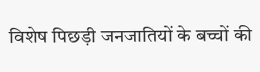विशेष पिछड़ी जनजातियों के बच्चों की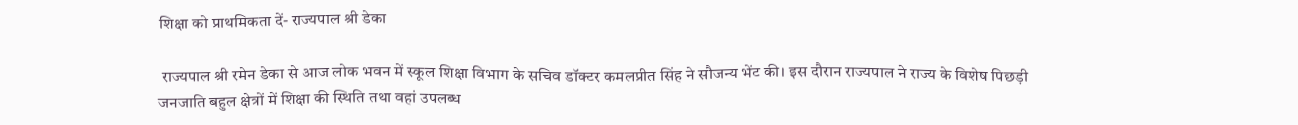शिक्षा को प्राथमिकता दें- राज्यपाल श्री डेका

 राज्यपाल श्री रमेन डेका से आज लोक भवन में स्कूल शिक्षा विभाग के सचिव डॉक्टर कमलप्रीत सिंह ने सौजन्य भेंट की। इस दौरान राज्यपाल ने राज्य के विशेष पिछड़ी जनजाति बहुल क्षेत्रों में शिक्षा की स्थिति तथा वहां उपलब्ध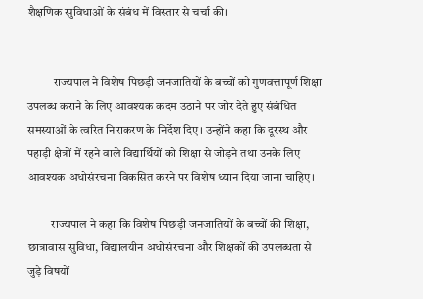शैक्षणिक सुविधाओं के संबंध में विस्तार से चर्चा की।


           राज्यपाल ने विशेष पिछड़ी जनजातियों के बच्चों को गुणवत्तापूर्ण शिक्षा उपलब्ध कराने के लिए आवश्यक कदम उठाने पर जोर देते हुए संबंधित समस्याओं के त्वरित निराकरण के निर्देश दिए। उन्होंने कहा कि दूरस्थ और पहाड़ी क्षेत्रों में रहने वाले विद्यार्थियों को शिक्षा से जोड़ने तथा उनके लिए आवश्यक अधोसंरचना विकसित करने पर विशेष ध्यान दिया जाना चाहिए।

          राज्यपाल ने कहा कि विशेष पिछड़ी जनजातियों के बच्चों की शिक्षा, छात्रावास सुविधा, विद्यालयीन अधोसंरचना और शिक्षकों की उपलब्धता से जुड़े विषयों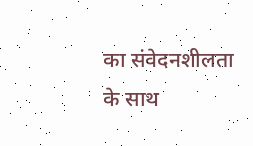का संवेदनशीलता के साथ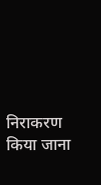निराकरण किया जाना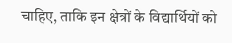चाहिए, ताकि इन क्षेत्रों के विद्यार्थियों को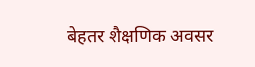बेहतर शैक्षणिक अवसर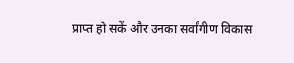प्राप्त हो सकें और उनका सर्वांगीण विकास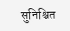सुनिश्चित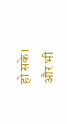हो सके।
और भी